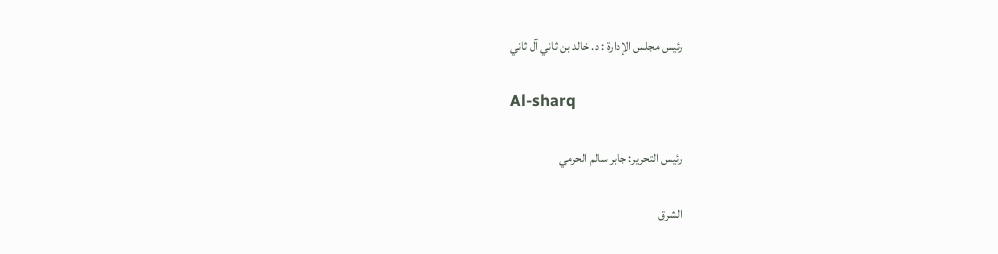رئيس مجلس الإدارة : د. خالد بن ثاني آل ثاني

Al-sharq

رئيس التحرير: جابر سالم الحرمي

الشرق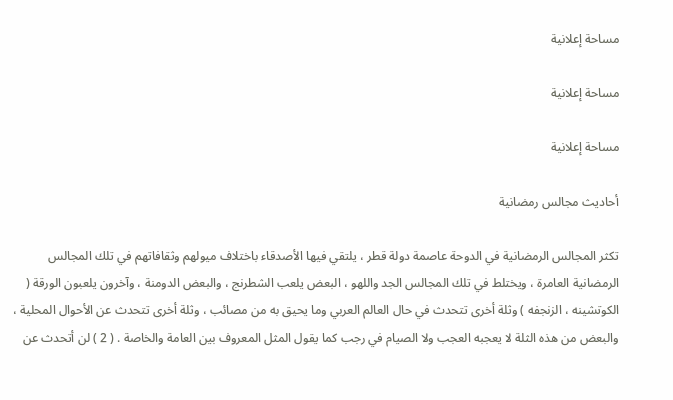مساحة إعلانية

مساحة إعلانية

مساحة إعلانية

أحاديث مجالس رمضانية

تكثر المجالس الرمضانية في الدوحة عاصمة دولة قطر ، يلتقي فيها الأصدقاء باختلاف ميولهم وثقافاتهم في تلك المجالس الرمضانية العامرة ، ويختلط في تلك المجالس الجد واللهو ، البعض يلعب الشطرنج ، والبعض الدومنة ، وآخرون يلعبون الورقة ( الكوتشينه ، الزنجفه ) وثلة أخرى تتحدث في حال العالم العربي وما يحيق به من مصائب ، وثلة أخرى تتحدث عن الأحوال المحلية ، والبعض من هذه الثلة لا يعجبه العجب ولا الصيام في رجب كما يقول المثل المعروف بين العامة والخاصة . ( 2 ) لن أتحدث عن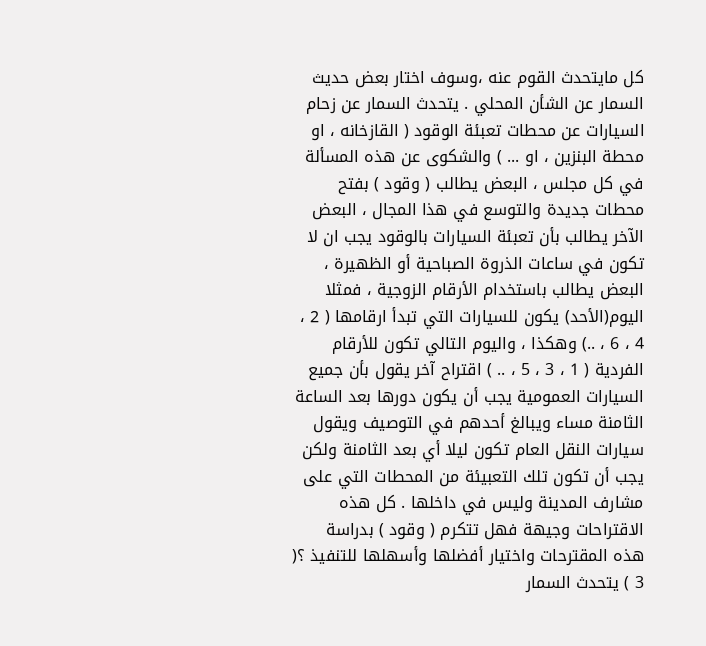كل مايتحدث القوم عنه ،وسوف اختار بعض حديث السمار عن الشأن المحلي . يتحدث السمار عن زحام السيارات عن محطات تعبئة الوقود ( القازخانه ، او محطة البنزين ، او ... ) والشكوى عن هذه المسألة في كل مجلس ، البعض يطالب ( وقود ) بفتح محطات جديدة والتوسع في هذا المجال ، البعض الآخر يطالب بأن تعبئة السيارات بالوقود يجب ان لا تكون في ساعات الذروة الصباحية أو الظهيرة ، البعض يطالب باستخدام الأرقام الزوجية ، فمثلا اليوم(الأحد) يكون للسيارات التي تبدأ ارقامها ( 2 ، 4 ، 6 ، ..) وهكذا ، واليوم التالي تكون للأرقام الفردية ( 1 ، 3 ، 5 ، .. ) اقتراح آخر يقول بأن جميع السيارات العمومية يجب أن يكون دورها بعد الساعة الثامنة مساء ويبالغ أحدهم في التوصيف ويقول سيارات النقل العام تكون ليلا أي بعد الثامنة ولكن يجب أن تكون تلك التعبيئة من المحطات التي على مشارف المدينة وليس في داخلها . كل هذه الاقتراحات وجيهة فهل تتكرم ( وقود ) بدراسة هذه المقترحات واختيار أفضلها وأسهلها للتنفيذ ؟( 3 ) يتحدث السمار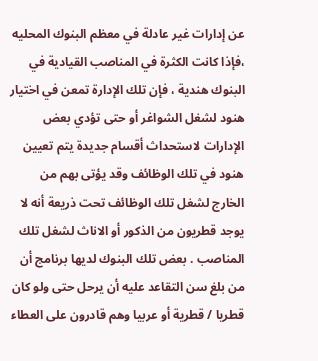عن إدارات غير عادلة في معظم البنوك المحليه ،فإذا كانت الكثرة في المناصب القيادية في البنوك هندية ، فإن تلك الإدارة تمعن في اختيار هنود لشغل الشواغر أو حتى تؤدي بعض الإدارات لاستحداث أقسام جديدة يتم تعيين هنود في تلك الوظائف وقد يؤتى بهم من الخارج لشغل تلك الوظائف تحت ذريعة أنه لا يوجد قطريون من الذكور أو الاناث لشغل تلك المناصب . بعض تلك البنوك لديها برنامج أن من بلغ سن التقاعد عليه أن يرحل حتى ولو كان قطريا / قطرية أو عربيا وهم قادرون على العطاء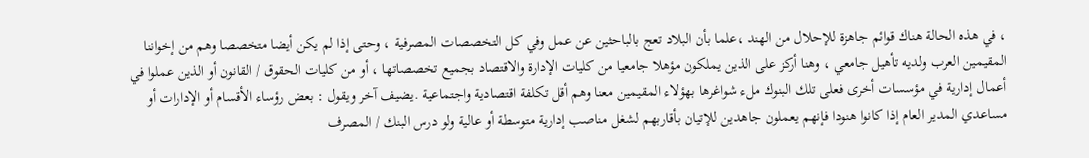، في هذه الحالة هناك قوائم جاهزة للإحلال من الهند ،علما بأن البلاد تعج بالباحثين عن عمل وفي كل التخصصات المصرفية ، وحتى إذا لم يكن أيضا متخصصا وهم من إخواننا المقيمين العرب ولديه تأهيل جامعي ، وهنا أركز على الذين يملكون مؤهلا جامعيا من كليات الإدارة والاقتصاد بجميع تخصصاتها ، أو من كليات الحقوق / القانون أو الذين عملوا في أعمال إدارية في مؤسسات أخرى فعلى تلك البنوك ملء شواغرها بهؤلاء المقيمين معنا وهم أقل تكلفة اقتصادية واجتماعية .يضيف آخر ويقول : بعض رؤساء الأقسام أو الإدارات أو مساعدي المدير العام إذا كانوا هنودا فإنهم يعملون جاهدين للإتيان بأقاربهم لشغل مناصب إدارية متوسطة أو عالية ولو درس البنك / المصرف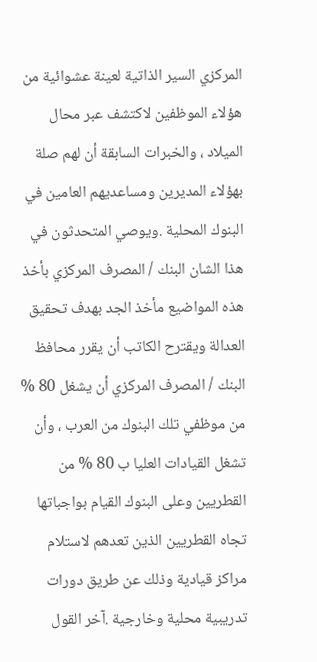المركزي السير الذاتية لعينة عشوائية من هؤلاء الموظفين لاكتشف عبر محال الميلاد ، والخبرات السابقة أن لهم صلة بهؤلاء المديرين ومساعديهم العامين في البنوك المحلية .ويوصي المتحدثون في هذا الشان البنك / المصرف المركزي بأخذ هذه المواضيع مأخذ الجد بهدف تحقيق العدالة ويقترح الكاتب أن يقرر محافظ البنك / المصرف المركزي أن يشغل 80 % من موظفي تلك البنوك من العرب ، وأن تشغل القيادات العليا ب 80 % من القطريين وعلى البنوك القيام بواجباتها تجاه القطريين الذين تعدهم لاستلام مراكز قيادية وذلك عن طريق دورات تدريبية محلية وخارجية .آخر القول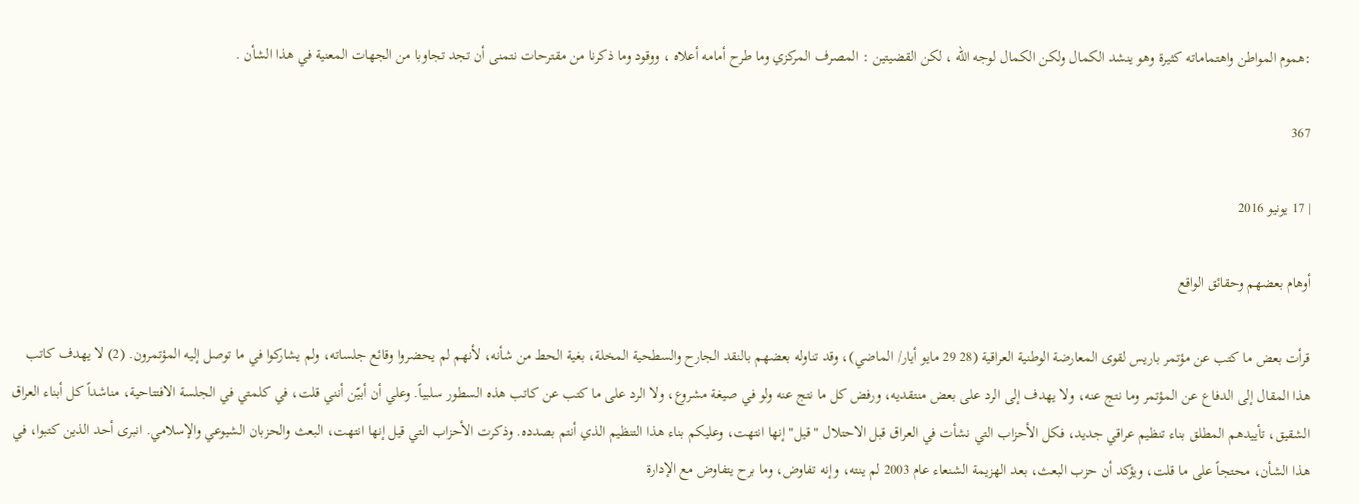:هموم المواطن واهتماماته كثيرة وهو ينشد الكمال ولكن الكمال لوجه الله ، لكن القضيتين : المصرف المركزي وما طرح أمامه أعلاه ، ووقود وما ذكرنا من مقترحات نتمنى أن تجد تجاوبا من الجهات المعنية في هذا الشأن .

367

| 17 يونيو 2016

أوهام بعضهم وحقائق الواقع

قرأت بعض ما كتب عن مؤتمر باريس لقوى المعارضة الوطنية العراقية (28 29 مايو أيار/ الماضي)، وقد تناوله بعضهم بالنقد الجارح والسطحية المخلة، بغية الحط من شأنه، لأنهم لم يحضروا وقائع جلساته، ولم يشاركوا في ما توصل إليه المؤتمرون. (2) لا يهدف كاتب هذا المقال إلى الدفاع عن المؤتمر وما نتج عنه، ولا يهدف إلى الرد على بعض منتقديه، ورفض كل ما نتج عنه ولو في صيغة مشروع، ولا الرد على ما كتب عن كاتب هذه السطور سلبياً. وعلي أن أبيّن أنني قلت، في كلمتي في الجلسة الافتتاحية، مناشداً كل أبناء العراق الشقيق، تأييدهم المطلق بناء تنظيم عراقي جديد، فكل الأحزاب التي نشأت في العراق قبل الاحتلال "قيل" إنها انتهت، وعليكم بناء هذا التنظيم الذي أنتم بصدده. وذكرت الأحزاب التي قيل إنها انتهت، البعث والحزبان الشيوعي والإسلامي. انبرى أحد الذين كتبوا، في هذا الشأن، محتجاً على ما قلت، ويؤكد أن حزب البعث، بعد الهزيمة الشنعاء عام 2003 لم ينته، وإنه تفاوض، وما برح يتفاوض مع الإدارة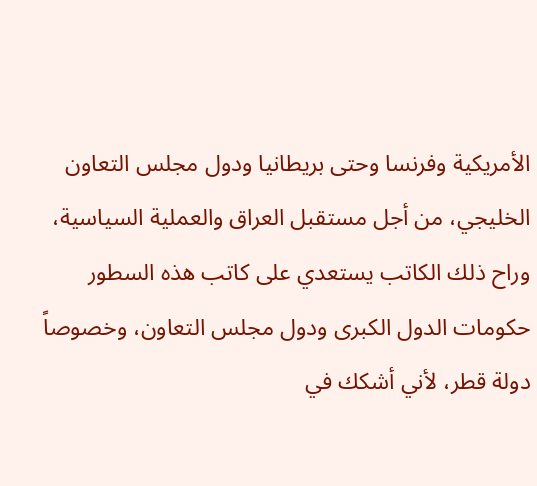الأمريكية وفرنسا وحتى بريطانيا ودول مجلس التعاون الخليجي، من أجل مستقبل العراق والعملية السياسية، وراح ذلك الكاتب يستعدي على كاتب هذه السطور حكومات الدول الكبرى ودول مجلس التعاون، وخصوصاً دولة قطر، لأني أشكك في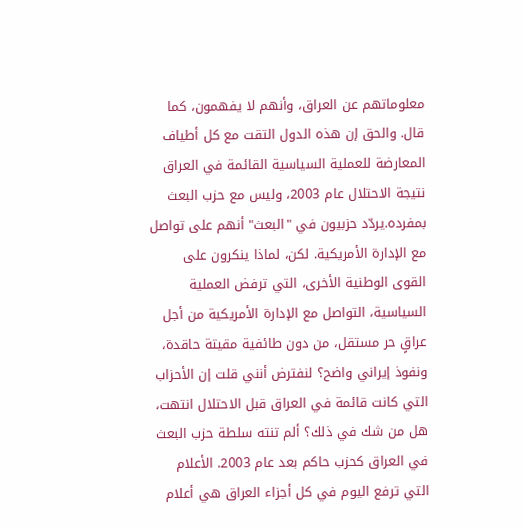معلوماتهم عن العراق، وأنهم لا يفهمون، كما قال. والحق إن هذه الدول التقت مع كل أطياف المعارضة للعملية السياسية القائمة في العراق نتيجة الاحتلال عام 2003، وليس مع حزب البعث بمفرده.يردّد حزبيون في "البعث" أنهم على تواصل مع الإدارة الأمريكية. لكن، لماذا ينكرون على القوى الوطنية الأخرى، التي ترفض العملية السياسية، التواصل مع الإدارة الأمريكية من أجل عراقٍ حر مستقل، من دون طائفية مقيتة حاقدة، ونفوذ إيراني واضح؟ لنفترض أنني قلت إن الأحزاب التي كانت قائمة في العراق قبل الاحتلال انتهت، هل من شك في ذلك؟ ألم تنته سلطة حزب البعث في العراق كحزب حاكم بعد عام 2003. الأعلام التي ترفع اليوم في كل أجزاء العراق هي أعلام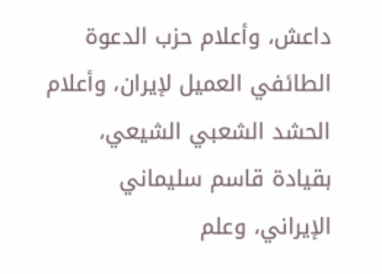داعش، وأعلام حزب الدعوة الطائفي العميل لإيران، وأعلام الحشد الشعبي الشيعي، بقيادة قاسم سليماني الإيراني، وعلم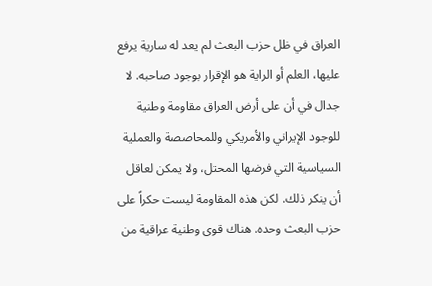العراق في ظل حزب البعث لم يعد له سارية يرفع عليها، العلم أو الراية هو الإقرار بوجود صاحبه. لا جدال في أن على أرض العراق مقاومة وطنية للوجود الإيراني والأمريكي وللمحاصصة والعملية السياسية التي فرضها المحتل، ولا يمكن لعاقل أن ينكر ذلك. لكن هذه المقاومة ليست حكراً على حزب البعث وحده. هناك قوى وطنية عراقية من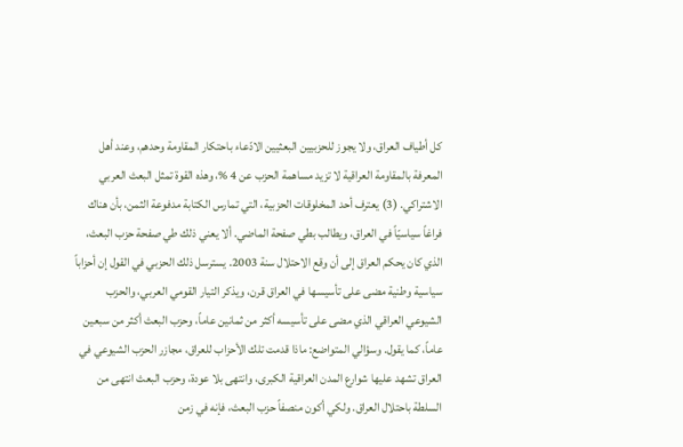كل أطياف العراق، ولا يجوز للحزبيين البعثيين الادّعاء باحتكار المقاومة وحدهم، وعند أهل المعرفة بالمقاومة العراقية لا تزيد مساهمة الحزب عن 4 %، وهذه القوة تمثل البعث العربي الاشتراكي. (3) يعترف أحد المخلوقات الحزبية، التي تمارس الكتابة مدفوعة الثمن، بأن هناك فراغاً سياسيّاً في العراق، ويطالب بطي صفحة الماضي. ألا يعني ذلك طي صفحة حزب البعث، الذي كان يحكم العراق إلى أن وقع الاحتلال سنة 2003. يسترسل ذلك الحزبي في القول إن أحزاباً سياسية وطنية مضى على تأسيسها في العراق قرن، ويذكر التيار القومي العربي، والحزب الشيوعي العراقي الذي مضى على تأسيسه أكثر من ثمانين عاماً، وحزب البعث أكثر من سبعين عاماً، كما يقول. وسؤالي المتواضع: ماذا قدمت تلك الأحزاب للعراق، مجازر الحزب الشيوعي في العراق تشهد عليها شوارع المدن العراقية الكبرى، وانتهى بلا عودة، وحزب البعث انتهى من السلطة باحتلال العراق. ولكي أكون منصفاً حزب البعث، فإنه في زمن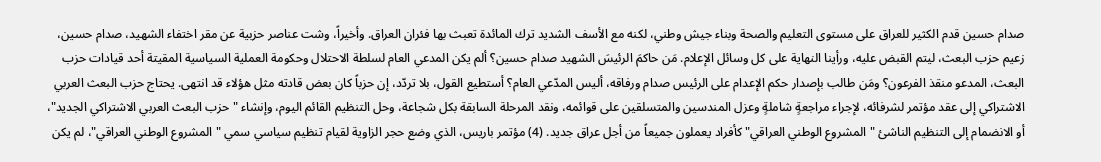صدام حسين قدم الكثير للعراق على مستوى التعليم والصحة وبناء جيش وطني، لكنه مع الأسف الشديد ترك المائدة تعبث بها فئران العراق. وأخيراً، وشت عناصر حزبية عن مقر اختفاء الشهيد، صدام حسين، زعيم حزب البعث، ليتم القبض عليه، ورأينا النهاية على كل وسائل الإعلام. مَن حاكمَ الرئيسَ الشهيد صدام حسين؟ ألم يكن المدعي العام لسلطة الاحتلال وحكومة العملية السياسية المقيتة أحد قيادات حزب البعث، المدعو منقذ الفرعون؟ ومَن طالب بإصدار حكم الإعدام على الرئيس صدام ورفاقه، أليس المدّعي العام؟ أستطيع القول، بلا تردّد، إن حزباً كان بعض قادته مثل هؤلاء قد انتهى. يحتاج حزب البعث العربي الاشتراكي إلى عقد مؤتمر لشرفائه، لإجراء مراجعةٍ شاملةٍ وعزل المندسين والمتسلقين على قوائمه، ونقد المرحلة السابقة بكل شجاعة، وحل التنظيم القائم اليوم، وإنشاء "حزب البعث العربي الاشتراكي الجديد"، أو الانضمام إلى التنظيم الناشئ "المشروع الوطني العراقي" كأفراد يعملون جميعاً من أجل عراق جديد. (4) مؤتمر باريس، الذي وضع حجر الزاوية لقيام تنظيم سياسي سمي "المشروع الوطني العراقي"، لم يكن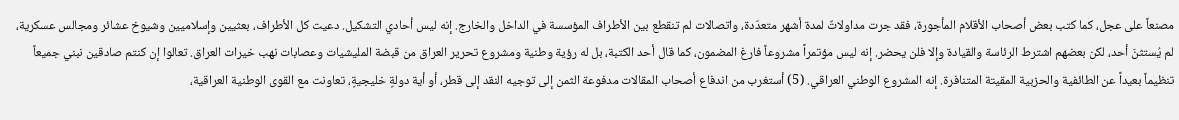مصنعاً على عجل، كما كتب بعض أصحاب الأقلام المأجورة، فقد جرت مداولاتٌ لمدة أشهر متعدّدة، واتصالات لم تنقطع بين الأطراف المؤسسة في الداخل والخارج. إنه ليس أحادي التشكيل. دعيت كل الأطراف، بعثيين وإسلاميين وشيوخ عشائر ومجالس عسكرية، لم يُستثنَ أحد، لكن بعضهم اشترط الرئاسة والقيادة وإلا فلن يحضر. إنه ليس مؤتمراً مشروعاً فارغ المضمون، كما قال أحد الكتبة، بل له رؤية وطنية ومشروع تحرير العراق من قبضة المليشيات وعصابات نهب خيرات العراق. تعالوا إن كنتم صادقين نبني جميعاً تنظيماً بعيداً عن الطائفية والحزبية المقيتة المتنافرة. إنه المشروع الوطني العراقي. (5) أستغرب من اندفاع أصحاب المقالات مدفوعة الثمن إلى توجيه النقد إلى قطر، أو أية دولةٍ خليجيةٍ، تعاونت مع القوى الوطنية العراقية،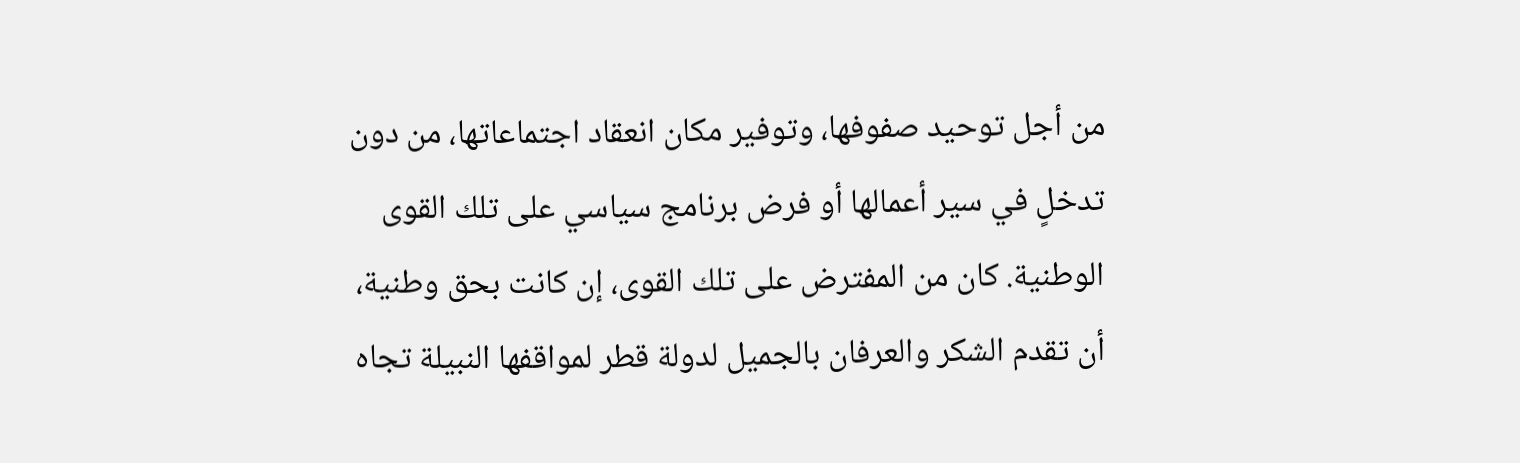من أجل توحيد صفوفها، وتوفير مكان انعقاد اجتماعاتها، من دون تدخلٍ في سير أعمالها أو فرض برنامج سياسي على تلك القوى الوطنية. كان من المفترض على تلك القوى، إن كانت بحق وطنية، أن تقدم الشكر والعرفان بالجميل لدولة قطر لمواقفها النبيلة تجاه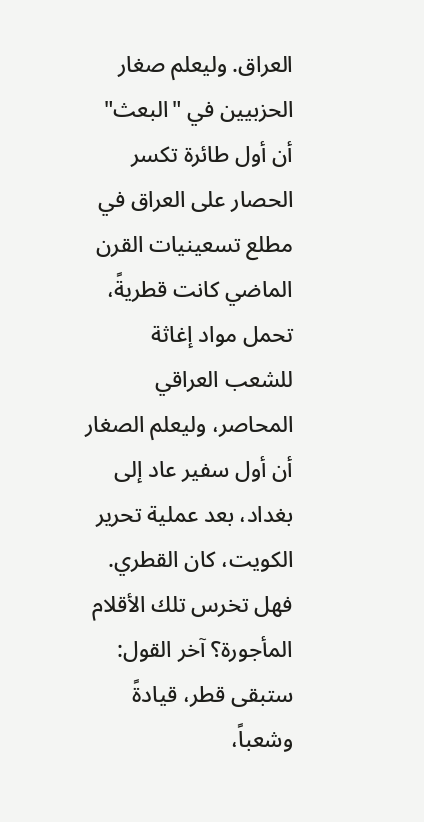العراق. وليعلم صغار الحزبيين في "البعث" أن أول طائرة تكسر الحصار على العراق في مطلع تسعينيات القرن الماضي كانت قطريةً، تحمل مواد إغاثة للشعب العراقي المحاصر، وليعلم الصغار أن أول سفير عاد إلى بغداد، بعد عملية تحرير الكويت، كان القطري. فهل تخرس تلك الأقلام المأجورة؟ آخر القول: ستبقى قطر، قيادةً وشعباً،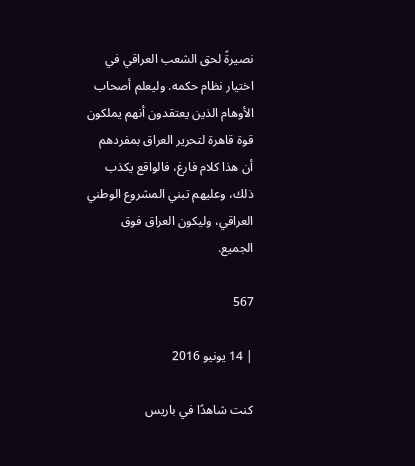نصيرةً لحق الشعب العراقي في اختيار نظام حكمه. وليعلم أصحاب الأوهام الذين يعتقدون أنهم يملكون قوة قاهرة لتحرير العراق بمفردهم أن هذا كلام فارغ، فالواقع يكذب ذلك، وعليهم تبني المشروع الوطني العراقي، وليكون العراق فوق الجميع.

567

| 14 يونيو 2016

كنت شاهدًا في باريس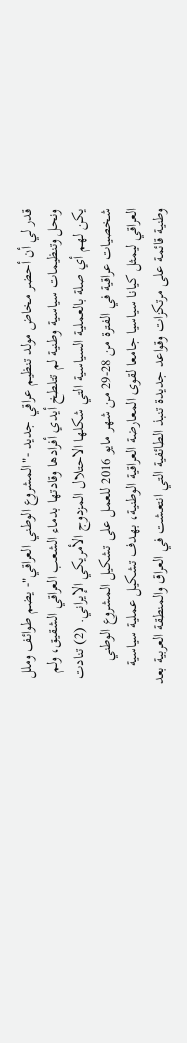قدر لي أن أحضر مخاض مولد تنظيم عراقي جديد -"المشروع الوطني العراقي"- يضم طوائف وملل ونحل وتنظيمات سياسية وطنية لم تتلطخ أيدي أفرادها وقادتها بدماء الشعب العراقي الشقيق، ولم يكن لهم أي صلة بالعملية السياسية التي شكلها الاحتلال المزدوج الأمريكي الإيراني. (2) تنادت شخصيات عراقية في الفترة من 28-29 من شهر مايو 2016 للعمل على تشكيل المشروع الوطني العراقي ليمثل كيانا سياسيا جامعا لقوى المعارضة العراقية الوطنية، بهدف تشكيل عملية سياسية وطنية قائمة على مرتكزات وقواعد جديدة تنبذ الطائفية التي انتعشت في العراق والمنطقة العربية بعد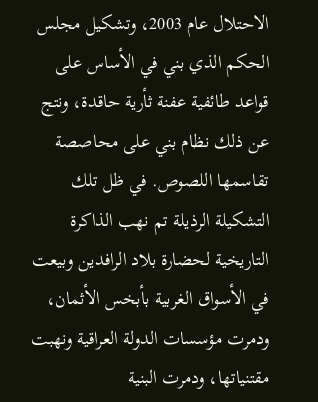الاحتلال عام 2003، وتشكيل مجلس الحكم الذي بني في الأساس على قواعد طائفية عفنة ثأرية حاقدة، ونتج عن ذلك نظام بني على محاصصة تقاسمها اللصوص. في ظل تلك التشكيلة الرذيلة تم نهب الذاكرة التاريخية لحضارة بلاد الرافدين وبيعت في الأسواق الغربية بأبخس الأثمان، ودمرت مؤسسات الدولة العراقية ونهبت مقتنياتها، ودمرت البنية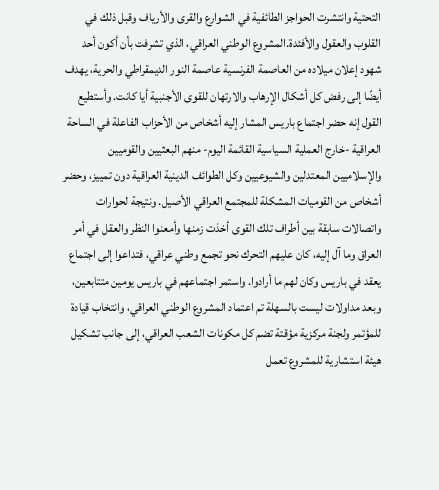التحتية وانتشرت الحواجز الطائفية في الشوارع والقرى والأرياف وقبل ذلك في القلوب والعقول والأفئدة.المشروع الوطني العراقي، الذي تشرفت بأن أكون أحد شهود إعلان ميلاده من العاصمة الفرنسية عاصمة النور الديمقراطي والحرية، يهدف أيضًا إلى رفض كل أشكال الإرهاب والارتهان للقوى الأجنبية أيا كانت. وأستطيع القول إنه حضر اجتماع باريس المشار إليه أشخاص من الأحزاب الفاعلة في الساحة العراقية -خارج العملية السياسية القائمة اليوم- منهم البعثيين والقوميين والإسلاميين المعتدلين والشيوعيين وكل الطوائف الدينية العراقية دون تمييز، وحضر أشخاص من القوميات المشكلة للمجتمع العراقي الأصيل. ونتيجة لحوارات واتصالات سابقة بين أطراف تلك القوى أخذت زمنها وأمعنوا النظر والعقل في أمر العراق وما آل إليه، كان عليهم التحرك نحو تجمع وطني عراقي، فتداعوا إلى اجتماع يعقد في باريس وكان لهم ما أرادوا. واستمر اجتماعهم في باريس يومين متتابعين، وبعد مداولات ليست بالسهلة تم اعتماد المشروع الوطني العراقي، وانتخاب قيادة للمؤتمر ولجنة مركزية مؤقتة تضم كل مكونات الشعب العراقي، إلى جانب تشكيل هيئة استشارية للمشروع تعمل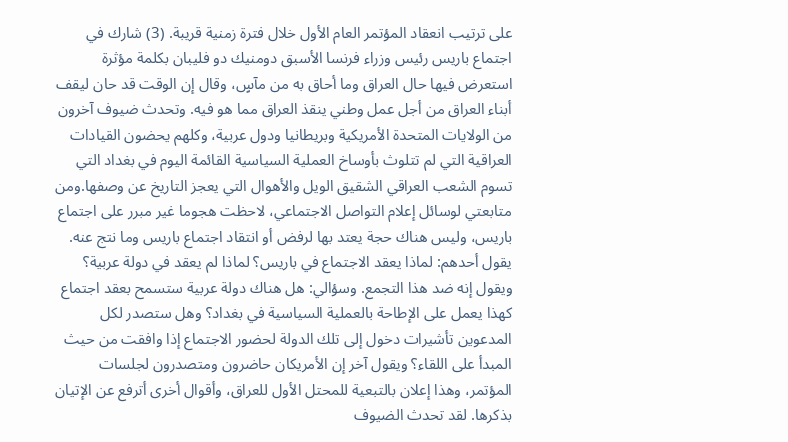على ترتيب انعقاد المؤتمر العام الأول خلال فترة زمنية قريبة. (3) شارك في اجتماع باريس رئيس وزراء فرنسا الأسبق دومنيك دو فليبان بكلمة مؤثرة استعرض فيها حال العراق وما أحاق به من مآسٍ، وقال إن الوقت قد حان ليقف أبناء العراق من أجل عمل وطني ينقذ العراق مما هو فيه. وتحدث ضيوف آخرون من الولايات المتحدة الأمريكية وبريطانيا ودول عربية، وكلهم يحضون القيادات العراقية التي لم تتلوث بأوساخ العملية السياسية القائمة اليوم في بغداد التي تسوم الشعب العراقي الشقيق الويل والأهوال التي يعجز التاريخ عن وصفها.ومن متابعتي لوسائل إعلام التواصل الاجتماعي، لاحظت هجوما غير مبرر على اجتماع باريس، وليس هناك حجة يعتد بها لرفض أو انتقاد اجتماع باريس وما نتج عنه. يقول أحدهم: لماذا يعقد الاجتماع في باريس؟ لماذا لم يعقد في دولة عربية؟ ويقول إنه ضد هذا التجمع. وسؤالي: هل هناك دولة عربية ستسمح بعقد اجتماع كهذا يعمل على الإطاحة بالعملية السياسية في بغداد؟ وهل ستصدر لكل المدعوين تأشيرات دخول إلى تلك الدولة لحضور الاجتماع إذا وافقت من حيث المبدأ على اللقاء؟ ويقول آخر إن الأمريكان حاضرون ومتصدرون لجلسات المؤتمر، وهذا إعلان بالتبعية للمحتل الأول للعراق، وأقوال أخرى أترفع عن الإتيان بذكرها. لقد تحدث الضيوف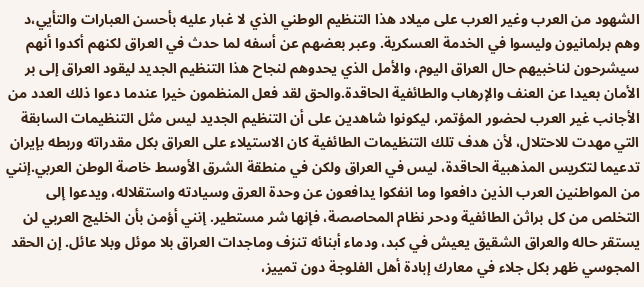الشهود من العرب وغير العرب على ميلاد هذا التنظيم الوطني الذي لا غبار عليه بأحسن العبارات والتأيي،د وهم برلمانيون وليسوا في الخدمة العسكرية. وعبر بعضهم عن أسفه لما حدث في العراق لكنهم أكدوا أنهم سيشرحون لناخبيهم حال العراق اليوم، والأمل الذي يحدوهم لنجاح هذا التنظيم الجديد ليقود العراق إلى بر الأمان بعيدا عن العنف والإرهاب والطائفية الحاقدة.والحق لقد فعل المنظمون خيرا عندما دعوا ذلك العدد من الأجانب غير العرب لحضور المؤتمر، ليكونوا شاهدين على أن التنظيم الجديد ليس مثل التنظيمات السابقة التي مهدت للاحتلال، لأن هدف تلك التنظيمات الطائفية كان الاستيلاء على العراق بكل مقدراته وربطه بإيران تدعيما لتكريس المذهبية الحاقدة، ليس في العراق ولكن في منطقة الشرق الأوسط خاصة الوطن العربي.إنني من المواطنين العرب الذين دافعوا وما انفكوا يدافعون عن وحدة العرق وسيادته واستقلاله، ويدعوا إلى التخلص من كل براثن الطائفية ودحر نظام المحاصصة، فإنها شر مستطير. إنني أؤمن بأن الخليج العربي لن يستقر حاله والعراق الشقيق يعيش في كبد، ودماء أبنائه تنزف وماجدات العراق بلا موئل وبلا عائل. إن الحقد المجوسي ظهر بكل جلاء في معارك إبادة أهل الفلوجة دون تمييز،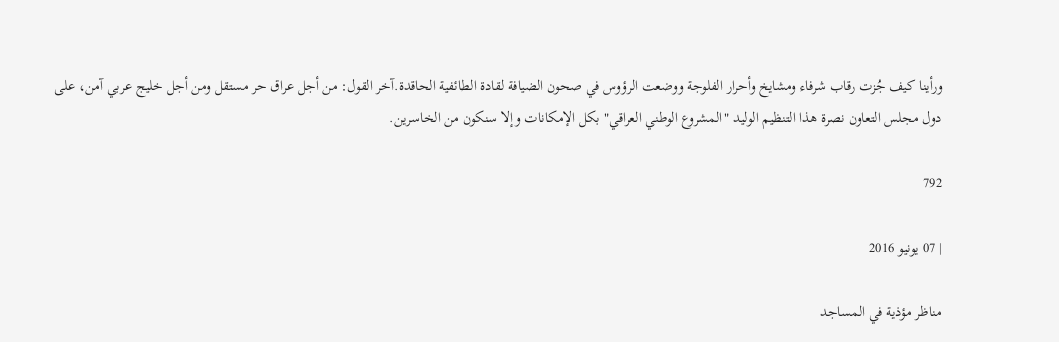ورأينا كيف جُزت رقاب شرفاء ومشايخ وأحرار الفلوجة ووضعت الرؤوس في صحون الضيافة لقادة الطائفية الحاقدة.آخر القول: من أجل عراق حر مستقل ومن أجل خليج عربي آمن، على دول مجلس التعاون نصرة هذا التنظيم الوليد "المشروع الوطني العراقي" بكل الإمكانات وإلا سنكون من الخاسرين.

792

| 07 يونيو 2016

مناظر مؤذية في المساجد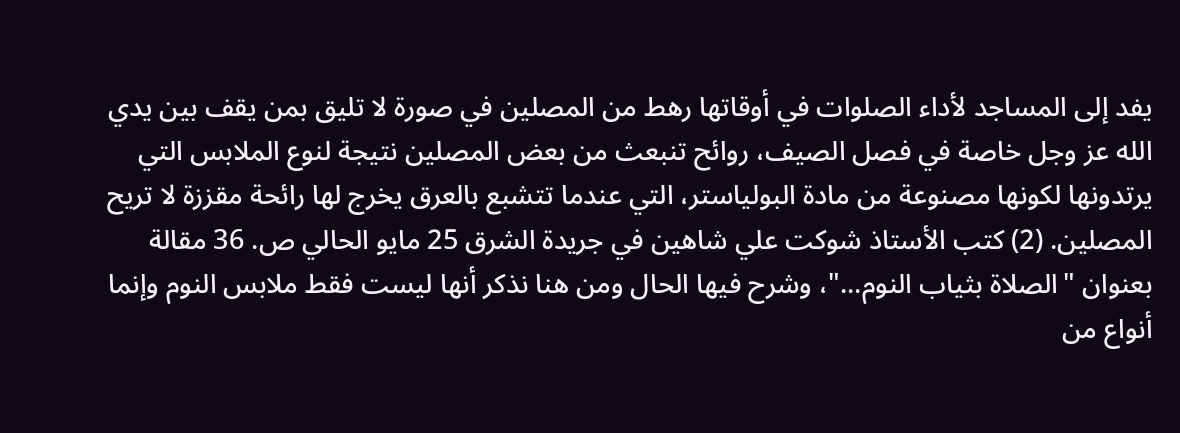يفد إلى المساجد لأداء الصلوات في أوقاتها رهط من المصلين في صورة لا تليق بمن يقف بين يدي الله عز وجل خاصة في فصل الصيف، روائح تنبعث من بعض المصلين نتيجة لنوع الملابس التي يرتدونها لكونها مصنوعة من مادة البولياستر، التي عندما تتشبع بالعرق يخرج لها رائحة مقززة لا تريح المصلين. (2) كتب الأستاذ شوكت علي شاهين في جريدة الشرق 25 مايو الحالي ص. 36 مقالة بعنوان "الصلاة بثياب النوم..."، وشرح فيها الحال ومن هنا نذكر أنها ليست فقط ملابس النوم وإنما أنواع من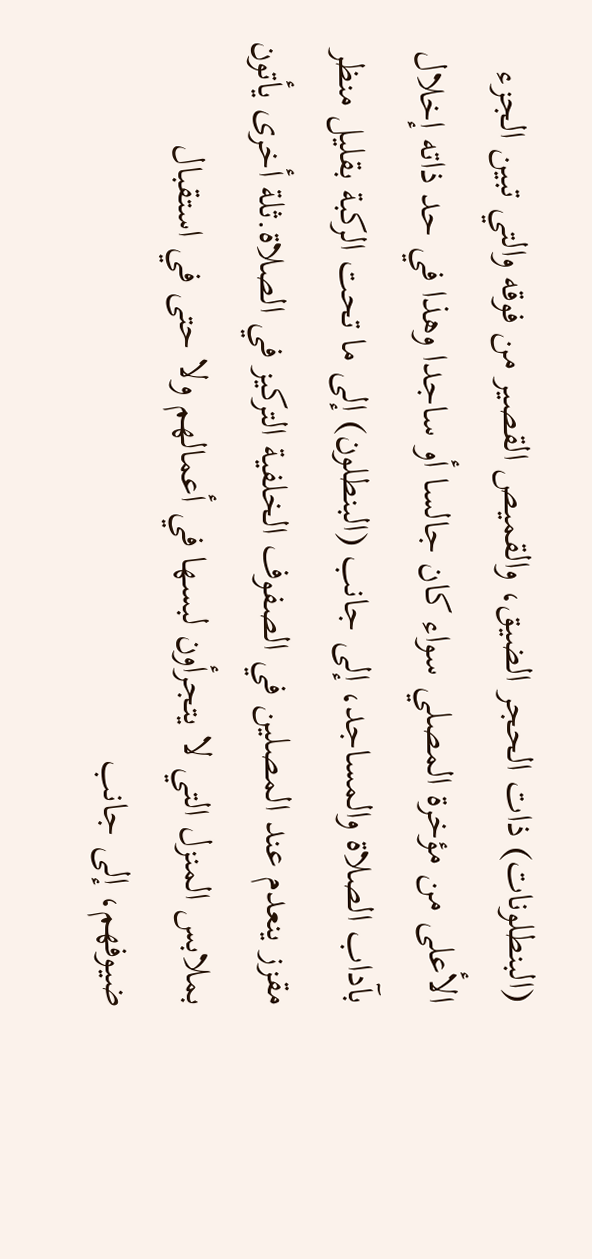(البنطلونات) ذات الحجر الضيق، والقميص القصير من فوقه والتي تبين الجزء الأعلى من مؤخرة المصلي سواء كان جالسا أو ساجدا وهذا في حد ذاته إخلال بآداب الصلاة والمساجد، إلى جانب (البنطلون) إلى ما تحت الركبة بقليل منظر مقزز ينعدم عند المصلين في الصفوف الخلفية التركيز في الصلاة.ثلة أخرى يأتون بملابس المنزل التي لا يتجرأون لبسها في أعمالهم ولا حتى في استقبال ضيوفهم، إلى جانب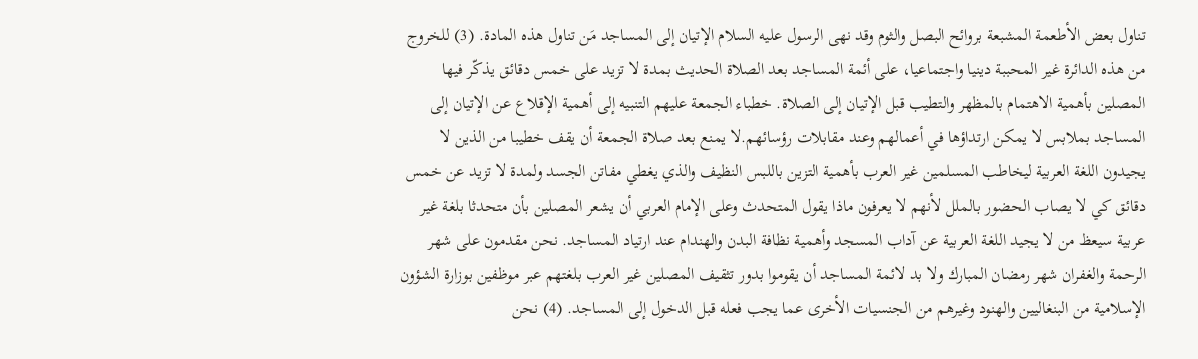تناول بعض الأطعمة المشبعة بروائح البصل والثوم وقد نهى الرسول عليه السلام الإتيان إلى المساجد مَن تناول هذه المادة. (3) للخروج من هذه الدائرة غير المحببة دينيا واجتماعيا، على أئمة المساجد بعد الصلاة الحديث بمدة لا تزيد على خمس دقائق يذكّر فيها المصلين بأهمية الاهتمام بالمظهر والتطيب قبل الإتيان إلى الصلاة. خطباء الجمعة عليهم التنبيه إلى أهمية الإقلاع عن الإتيان إلى المساجد بملابس لا يمكن ارتداؤها في أعمالهم وعند مقابلات رؤسائهم.لا يمنع بعد صلاة الجمعة أن يقف خطيبا من الذين لا يجيدون اللغة العربية ليخاطب المسلمين غير العرب بأهمية التزين باللبس النظيف والذي يغطي مفاتن الجسد ولمدة لا تزيد عن خمس دقائق كي لا يصاب الحضور بالملل لأنهم لا يعرفون ماذا يقول المتحدث وعلى الإمام العربي أن يشعر المصلين بأن متحدثا بلغة غير عربية سيعظ من لا يجيد اللغة العربية عن آداب المسجد وأهمية نظافة البدن والهندام عند ارتياد المساجد. نحن مقدمون على شهر الرحمة والغفران شهر رمضان المبارك ولا بد لائمة المساجد أن يقوموا بدور تثقيف المصلين غير العرب بلغتهم عبر موظفين بوزارة الشؤون الإسلامية من البنغاليين والهنود وغيرهم من الجنسيات الأخرى عما يجب فعله قبل الدخول إلى المساجد. (4) نحن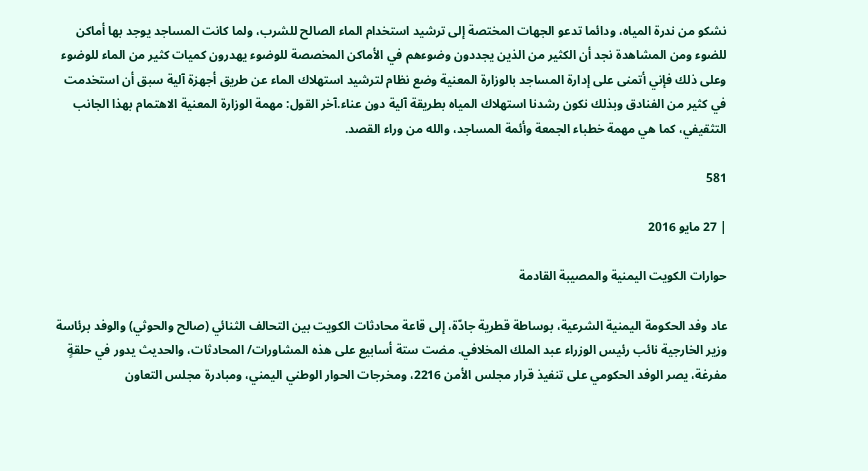نشكو من ندرة المياه، ودائما تدعو الجهات المختصة إلى ترشيد استخدام الماء الصالح للشرب، ولما كانت المساجد يوجد بها أماكن للضوء ومن المشاهدة نجد أن الكثير من الذين يجددون وضوءهم في الأماكن المخصصة للوضوء يهدرون كميات كثير من الماء للوضوء وعلى ذلك فإني أتمنى على إدارة المساجد بالوزارة المعنية وضع نظام لترشيد استهلاك الماء عن طريق أجهزة آلية سبق أن استخدمت في كثير من الفنادق وبذلك نكون رشدنا استهلاك المياه بطريقة آلية دون عناء.آخر القول: مهمة الوزارة المعنية الاهتمام بهذا الجانب التثقيفي، كما هي مهمة خطباء الجمعة وأئمة المساجد، والله من وراء القصد.

581

| 27 مايو 2016

حوارات الكويت اليمنية والمصيبة القادمة

عاد وفد الحكومة اليمنية الشرعية، بوساطة قطرية جادّة، إلى قاعة محادثات الكويت بين التحالف الثنائي (صالح والحوثي) والوفد برئاسة وزير الخارجية نائب رئيس الوزراء عبد الملك المخلافي. مضت ستة أسابيع على هذه المشاورات/ المحادثات، والحديث يدور في حلقةٍ مفرغة، يصر الوفد الحكومي على تنفيذ قرار مجلس الأمن 2216، ومخرجات الحوار الوطني اليمني، ومبادرة مجلس التعاون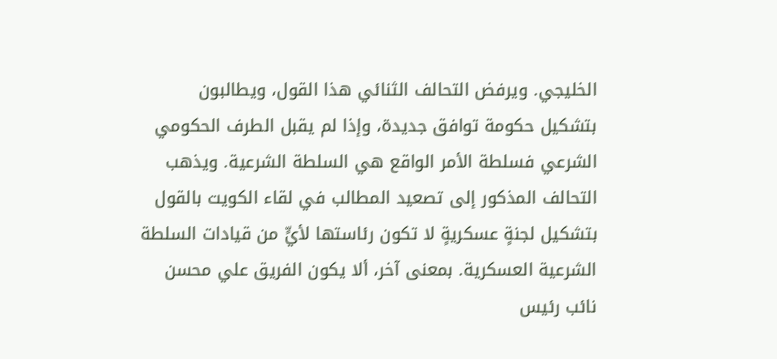الخليجي. ويرفض التحالف الثنائي هذا القول، ويطالبون بتشكيل حكومة توافق جديدة، وإذا لم يقبل الطرف الحكومي الشرعي فسلطة الأمر الواقع هي السلطة الشرعية. ويذهب التحالف المذكور إلى تصعيد المطالب في لقاء الكويت بالقول بتشكيل لجنةٍ عسكريةٍ لا تكون رئاستها لأيٍّ من قيادات السلطة الشرعية العسكرية. بمعنى آخر، ألا يكون الفريق علي محسن نائب رئيس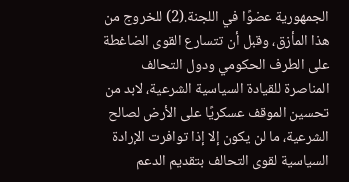الجمهورية عضوًا في اللجنة.(2) للخروج من هذا المأزق، وقبل أن تتسارع القوى الضاغطة على الطرف الحكومي ودول التحالف المناصرة للقيادة السياسية الشرعية، لابد من تحسين الموقف عسكريًا على الأرض لصالح الشرعية، ما لن يكون إلا إذا توافرت الإرادة السياسية لقوى التحالف بتقديم الدعم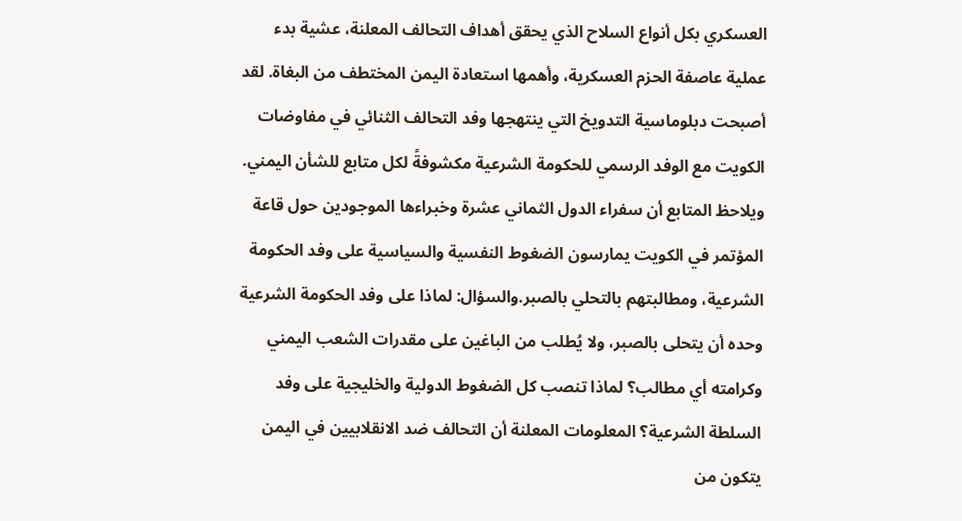العسكري بكل أنواع السلاح الذي يحقق أهداف التحالف المعلنة، عشية بدء عملية عاصفة الحزم العسكرية، وأهمها استعادة اليمن المختطف من البغاة. لقد أصبحت دبلوماسية التدويخ التي ينتهجها وفد التحالف الثنائي في مفاوضات الكويت مع الوفد الرسمي للحكومة الشرعية مكشوفةً لكل متابع للشأن اليمني. ويلاحظ المتابع أن سفراء الدول الثماني عشرة وخبراءها الموجودين حول قاعة المؤتمر في الكويت يمارسون الضغوط النفسية والسياسية على وفد الحكومة الشرعية، ومطالبتهم بالتحلي بالصبر.والسؤال: لماذا على وفد الحكومة الشرعية وحده أن يتحلى بالصبر، ولا يُطلب من الباغين على مقدرات الشعب اليمني وكرامته أي مطالب؟ لماذا تنصب كل الضغوط الدولية والخليجية على وفد السلطة الشرعية؟ المعلومات المعلنة أن التحالف ضد الانقلابيين في اليمن يتكون من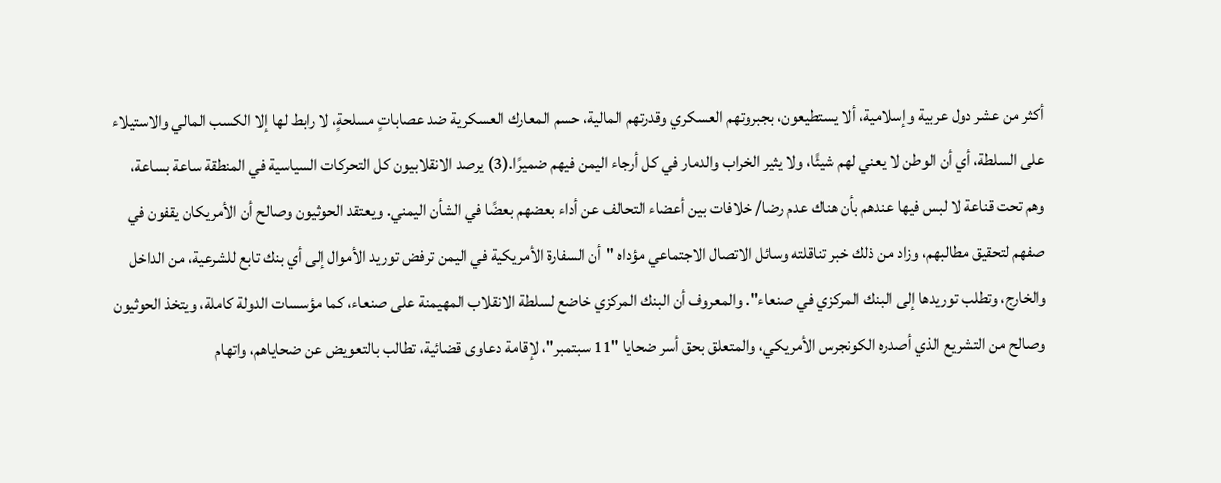أكثر من عشر دول عربية وإسلامية، ألا يستطيعون، بجبروتهم العسكري وقدرتهم المالية، حسم المعارك العسكرية ضد عصاباتٍ مسلحةٍ، لا رابط لها إلا الكسب المالي والاستيلاء على السلطة، أي أن الوطن لا يعني لهم شيئًا، ولا يثير الخراب والدمار في كل أرجاء اليمن فيهم ضميرًا.(3) يرصد الانقلابيون كل التحركات السياسية في المنطقة ساعة بساعة، وهم تحت قناعة لا لبس فيها عندهم بأن هناك عدم رضا/ خلافات بين أعضاء التحالف عن أداء بعضهم بعضًا في الشأن اليمني. ويعتقد الحوثيون وصالح أن الأمريكان يقفون في صفهم لتحقيق مطالبهم، وزاد من ذلك خبر تناقلته وسائل الاتصال الاجتماعي مؤداه "أن السفارة الأمريكية في اليمن ترفض توريد الأموال إلى أي بنك تابع للشرعية، من الداخل والخارج، وتطلب توريدها إلى البنك المركزي في صنعاء". والمعروف أن البنك المركزي خاضع لسلطة الانقلاب المهيمنة على صنعاء، كما مؤسسات الدولة كاملة، ويتخذ الحوثيون وصالح من التشريع الذي أصدره الكونجرس الأمريكي، والمتعلق بحق أسر ضحايا "11 سبتمبر"، لإقامة دعاوى قضائية، تطالب بالتعويض عن ضحاياهم، واتهام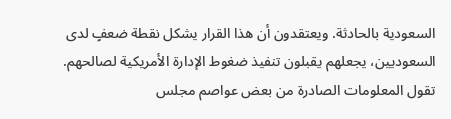السعودية بالحادثة. ويعتقدون أن هذا القرار يشكل نقطة ضعفٍ لدى السعوديين، يجعلهم يقبلون تنفيذ ضغوط الإدارة الأمريكية لصالحهم. تقول المعلومات الصادرة من بعض عواصم مجلس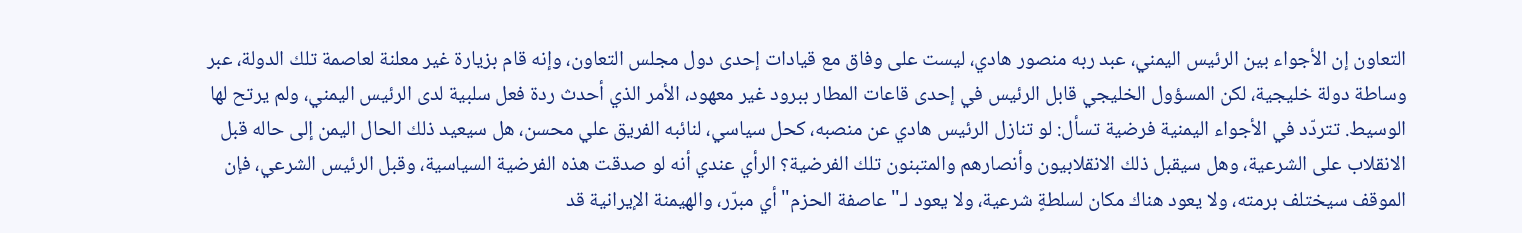التعاون إن الأجواء بين الرئيس اليمني، عبد ربه منصور هادي، ليست على وفاق مع قيادات إحدى دول مجلس التعاون، وإنه قام بزيارة غير معلنة لعاصمة تلك الدولة، عبر وساطة دولة خليجية، لكن المسؤول الخليجي قابل الرئيس في إحدى قاعات المطار ببرود غير معهود، الأمر الذي أحدث ردة فعل سلبية لدى الرئيس اليمني، ولم يرتح لها الوسيط. تتردّد في الأجواء اليمنية فرضية تسأل: لو تنازل الرئيس هادي عن منصبه، كحل سياسي، لنائبه الفريق علي محسن، هل سيعيد ذلك الحال اليمن إلى حاله قبل الانقلاب على الشرعية، وهل سيقبل ذلك الانقلابيون وأنصارهم والمتبنون تلك الفرضية؟ الرأي عندي أنه لو صدقت هذه الفرضية السياسية، وقبل الرئيس الشرعي، فإن الموقف سيختلف برمته، ولا يعود هناك مكان لسلطةٍ شرعية، ولا يعود لـ"عاصفة الحزم" أي مبرّر، والهيمنة الإيرانية قد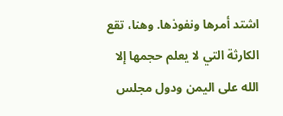اشتد أمرها ونفوذها. وهنا، تقع الكارثة التي لا يعلم حجمها إلا الله على اليمن ودول مجلس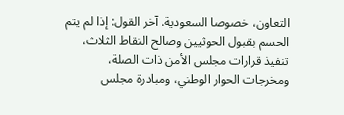التعاون، خصوصا السعودية. آخر القول: إذا لم يتم الحسم بقبول الحوثيين وصالح النقاط الثلاث، تنفيذ قرارات مجلس الأمن ذات الصلة، ومخرجات الحوار الوطني، ومبادرة مجلس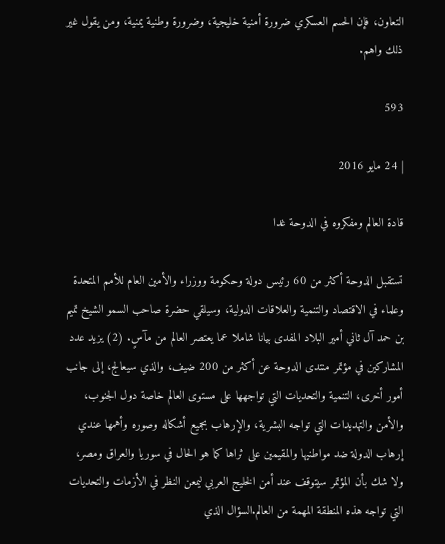التعاون، فإن الحسم العسكري ضرورة أمنية خليجية، وضرورة وطنية يمنية، ومن يقول غير ذلك واهم.

593

| 24 مايو 2016

قادة العالم ومفكروه في الدوحة غدا

تستقبل الدوحة أكثر من 60 رئيس دولة وحكومة ووزراء والأمين العام للأمم المتحدة وعلماء في الاقتصاد والتنمية والعلاقات الدولية، وسيلقي حضرة صاحب السمو الشيخ تميم بن حمد آل ثاني أمير البلاد المفدى بيانا شاملا عما يعتصر العالم من مآسٍ. (2) يزيد عدد المشاركين في مؤتمر منتدى الدوحة عن أكثر من 200 ضيف، والذي سيعالج، إلى جانب أمور أخرى، التنمية والتحديات التي تواجهها على مستوى العالم خاصة دول الجنوب، والأمن والتهديدات التي تواجه البشرية، والإرهاب بجميع أشكاله وصوره وأهمها عندي إرهاب الدولة ضد مواطنيها والمقيمين على ثراها كما هو الحال في سوريا والعراق ومصر، ولا شك بأن المؤتمر سيتوقف عند أمن الخليج العربي ليمعن النظر في الأزمات والتحديات التي تواجه هذه المنطقة المهمة من العالم.السؤال الذي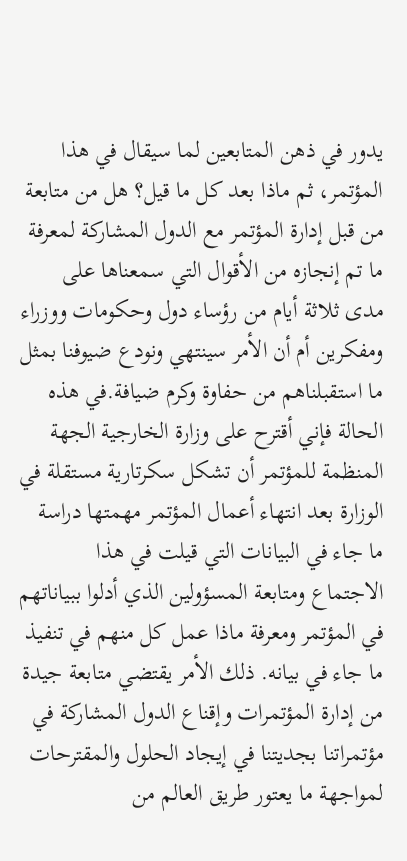يدور في ذهن المتابعين لما سيقال في هذا المؤتمر، ثم ماذا بعد كل ما قيل؟ هل من متابعة من قبل إدارة المؤتمر مع الدول المشاركة لمعرفة ما تم إنجازه من الأقوال التي سمعناها على مدى ثلاثة أيام من رؤساء دول وحكومات ووزراء ومفكرين أم أن الأمر سينتهي ونودع ضيوفنا بمثل ما استقبلناهم من حفاوة وكرم ضيافة.في هذه الحالة فإني أقترح على وزارة الخارجية الجهة المنظمة للمؤتمر أن تشكل سكرتارية مستقلة في الوزارة بعد انتهاء أعمال المؤتمر مهمتها دراسة ما جاء في البيانات التي قيلت في هذا الاجتماع ومتابعة المسؤولين الذي أدلوا ببياناتهم في المؤتمر ومعرفة ماذا عمل كل منهم في تنفيذ ما جاء في بيانه. ذلك الأمر يقتضي متابعة جيدة من إدارة المؤتمرات وإقناع الدول المشاركة في مؤتمراتنا بجديتنا في إيجاد الحلول والمقترحات لمواجهة ما يعتور طريق العالم من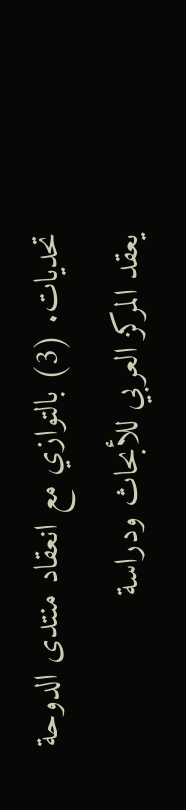تحديات. (3) بالتوازي مع انعقاد منتدى الدوحة يعقد المركز العربي للأبحاث ودراسة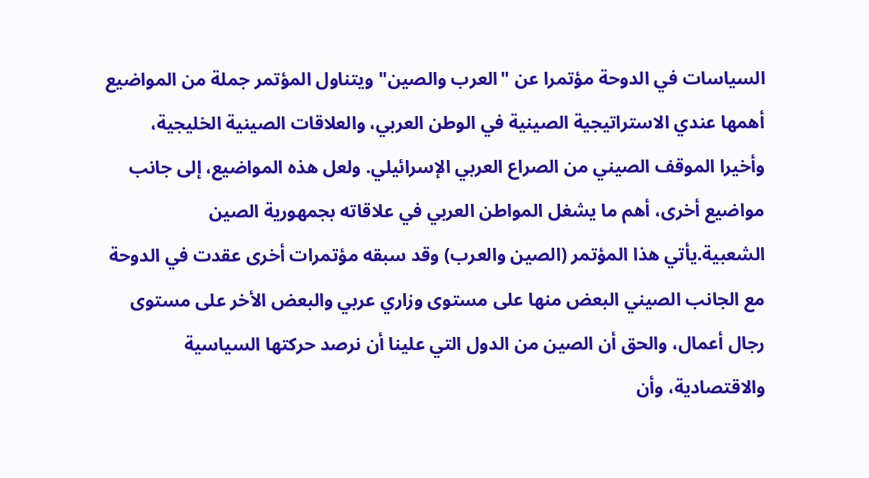السياسات في الدوحة مؤتمرا عن "العرب والصين" ويتناول المؤتمر جملة من المواضيع أهمها عندي الاستراتيجية الصينية في الوطن العربي، والعلاقات الصينية الخليجية، وأخيرا الموقف الصيني من الصراع العربي الإسرائيلي. ولعل هذه المواضيع، إلى جانب مواضيع أخرى، أهم ما يشغل المواطن العربي في علاقاته بجمهورية الصين الشعبية.يأتي هذا المؤتمر (الصين والعرب) وقد سبقه مؤتمرات أخرى عقدت في الدوحة مع الجانب الصيني البعض منها على مستوى وزاري عربي والبعض الأخر على مستوى رجال أعمال، والحق أن الصين من الدول التي علينا أن نرصد حركتها السياسية والاقتصادية، وأن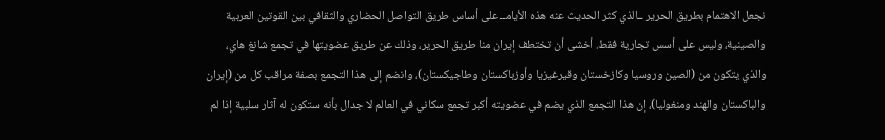نجعل الاهتمام بطريق الحرير ــالذي كثر الحديث عنه هذه الأيامــ على أساس طريق التواصل الحضاري والثقافي بين القوتين العربية والصينية، وليس على أسس تجارية فقط. أخشى أن تختطف إيران منا طريق الحرير، وذلك عن طريق عضويتها في تجمع شانغ هاي، والذي يتكون من (الصين وروسيا وكازخستان وقيرغيزيا وأوزباكستان وطاجيكستان)، وانضم إلى هذا التجمع بصفة مراقب كل من (إيران والباكستان والهند ومنغوليا)، إن هذا التجمع الذي يضم في عضويته أكبر تجمع سكاني في العالم لا جدال بأنه ستكون له آثار سلبية إذا لم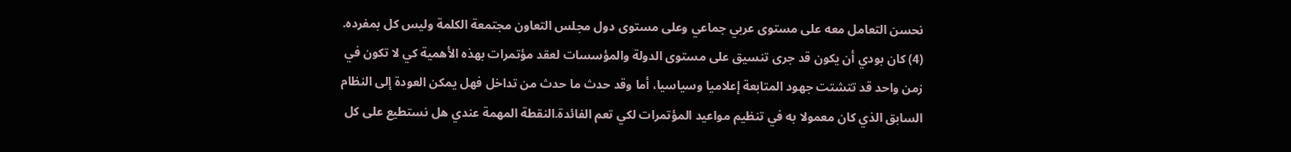نحسن التعامل معه على مستوى عربي جماعي وعلى مستوى دول مجلس التعاون مجتمعة الكلمة وليس كل بمفرده. (4) كان بودي أن يكون قد جرى تنسيق على مستوى الدولة والمؤسسات لعقد مؤتمرات بهذه الأهمية كي لا تكون في زمن واحد قد تتشتت جهود المتابعة إعلاميا وسياسيا، أما وقد حدث ما حدث من تداخل فهل يمكن العودة إلى النظام السابق الذي كان معمولا به في تنظيم مواعيد المؤتمرات لكي تعم الفائدة.النقطة المهمة عندي هل نستطيع على كل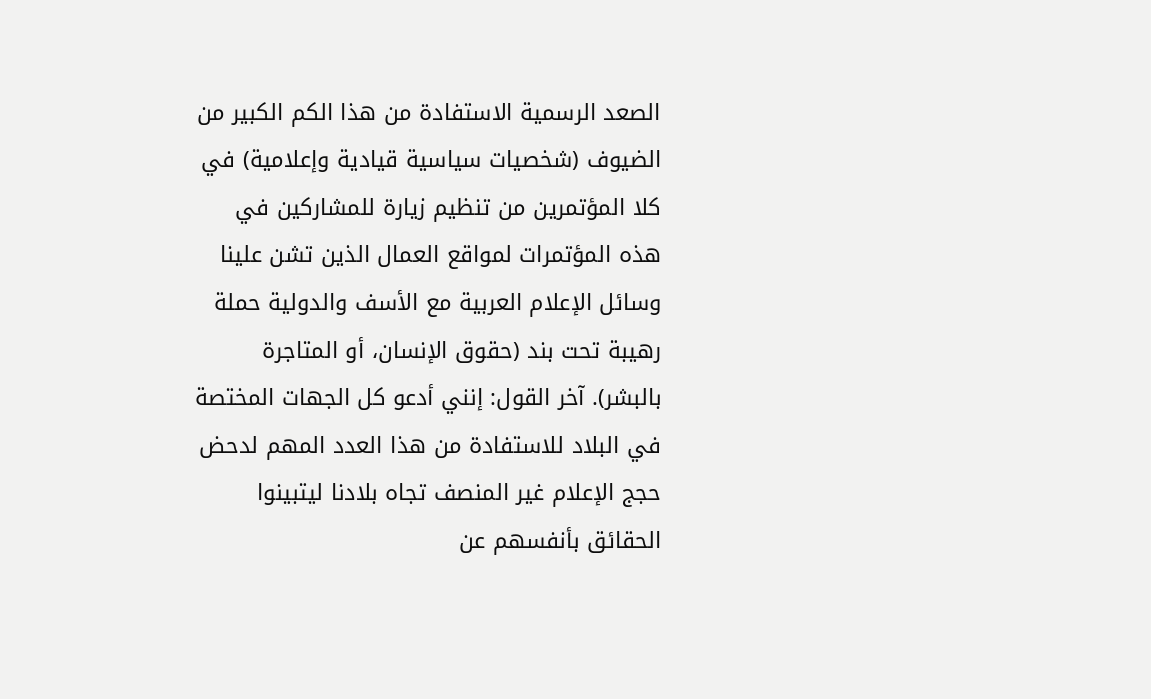الصعد الرسمية الاستفادة من هذا الكم الكبير من الضيوف (شخصيات سياسية قيادية وإعلامية) في كلا المؤتمرين من تنظيم زيارة للمشاركين في هذه المؤتمرات لمواقع العمال الذين تشن علينا وسائل الإعلام العربية مع الأسف والدولية حملة رهيبة تحت بند (حقوق الإنسان، أو المتاجرة بالبشر). آخر القول: إنني أدعو كل الجهات المختصة في البلاد للاستفادة من هذا العدد المهم لدحض حجج الإعلام غير المنصف تجاه بلادنا ليتبينوا الحقائق بأنفسهم عن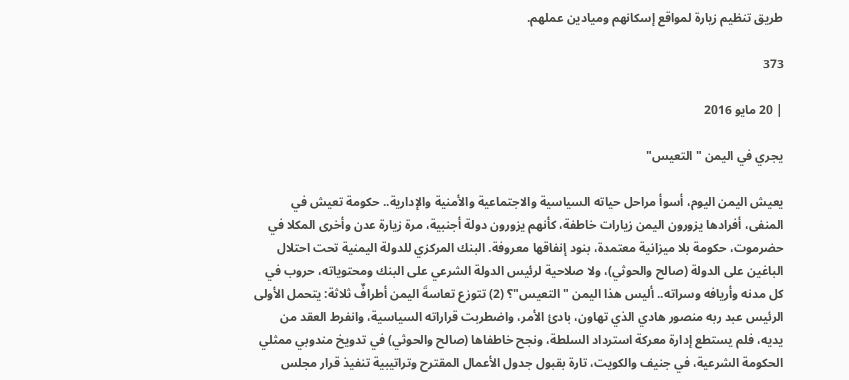طريق تنظيم زيارة لمواقع إسكانهم وميادين عملهم.

373

| 20 مايو 2016

يجري في اليمن "التعيس"

يعيش اليمن اليوم، أسوأ مراحل حياته السياسية والاجتماعية والأمنية والإدارية.. حكومة تعيش في المنفى، أفرادها يزورون اليمن زيارات خاطفة، كأنهم يزورون دولة أجنبية، مرة زيارة عدن وأخرى المكلا في حضرموت، حكومة بلا ميزانية معتمدة، بنود إنفاقها معروفة. البنك المركزي للدولة اليمنية تحت احتلال الباغين على الدولة (صالح والحوثي)، ولا صلاحية لرئيس الدولة الشرعي على البنك ومحتوياته، حروب في كل مدنه وأريافه وسراته.. أليس هذا اليمن "التعيس"؟ (2) تتوزع تعاسةَ اليمن أطرافٌ ثلاثة: يتحمل الأولى الرئيس عبد ربه منصور هادي الذي تهاون، بادئ الأمر، واضطربت قراراته السياسية، وانفرط العقد من يديه، فلم يستطع إدارة معركة استرداد السلطة، ونجح خاطفاها (صالح والحوثي) في تدويخ مندوبي ممثلي الحكومة الشرعية، في جنيف والكويت، تارة بقبول جدول الأعمال المقترح وتراتيبية تنفيذ قرار مجلس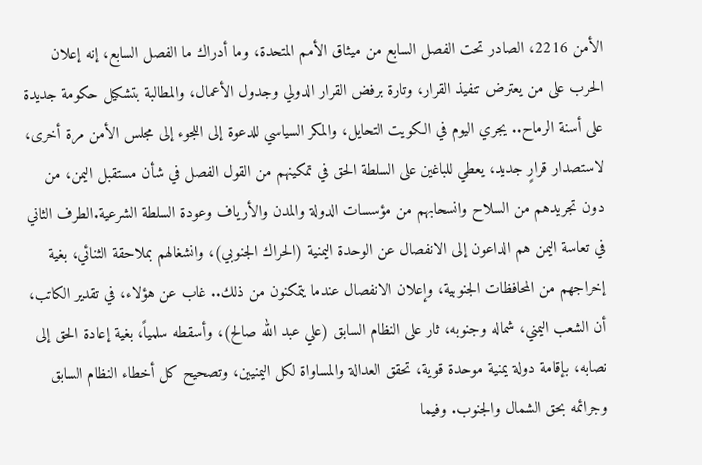الأمن 2216، الصادر تحت الفصل السابع من ميثاق الأمم المتحدة، وما أدراك ما الفصل السابع، إنه إعلان الحرب على من يعترض تنفيذ القرار، وتارة برفض القرار الدولي وجدول الأعمال، والمطالبة بتشكيل حكومة جديدة على أسنة الرماح.. يجري اليوم في الكويت التحايل، والمكر السياسي للدعوة إلى اللجوء إلى مجلس الأمن مرة أخرى، لاستصدار قرارٍ جديد، يعطي للباغين على السلطة الحق في تمكينهم من القول الفصل في شأن مستقبل اليمن، من دون تجريدهم من السلاح وانسحابهم من مؤسسات الدولة والمدن والأرياف وعودة السلطة الشرعية.الطرف الثاني في تعاسة اليمن هم الداعون إلى الانفصال عن الوحدة اليمنية (الحراك الجنوبي)، وانشغالهم بملاحقة الثنائي، بغية إخراجهم من المحافظات الجنوبية، وإعلان الانفصال عندما يتمكنون من ذلك.. غاب عن هؤلاء، في تقدير الكاتب، أن الشعب اليمني، شماله وجنوبه، ثار على النظام السابق (علي عبد الله صالح)، وأسقطه سلمياً، بغية إعادة الحق إلى نصابه، بإقامة دولة يمنية موحدة قوية، تحقق العدالة والمساواة لكل اليمنيين، وتصحيح كل أخطاء النظام السابق وجرائمه بحق الشمال والجنوب. وفيما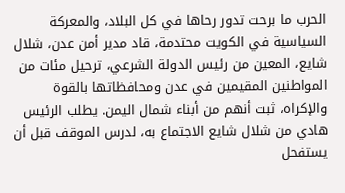الحرب ما برحت تدور رحاها في كل البلاد، والمعركة السياسية في الكويت محتدمة، قاد مدير أمن عدن، شلال شايع، المعين من رئيس الدولة الشرعي، ترحيل مئات من المواطنين المقيمين في عدن ومحافظاتها بالقوة والإكراه، ثبت أنهم من أبناء شمال اليمن. يطلب الرئيس هادي من شلال شايع الاجتماع به، لدرس الموقف قبل أن يستفحل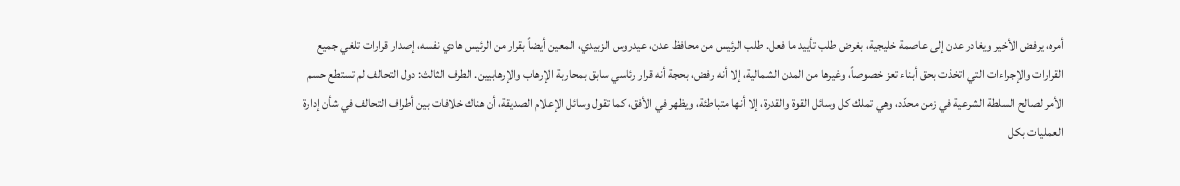أمره، يرفض الأخير ويغادر عدن إلى عاصمة خليجية، بغرض طلب تأييد ما فعل. طلب الرئيس من محافظ عدن، عيدروس الزبيدي، المعين أيضاً بقرار من الرئيس هادي نفسه، إصدار قرارات تلغي جميع القرارات والإجراءات التي اتخذت بحق أبناء تعز خصوصاً، وغيرها من المدن الشمالية، إلا أنه رفض، بحجة أنه قرار رئاسي سابق بمحاربة الإرهاب والإرهابيين. الطرف الثالث: دول التحالف لم تستطع حسم الأمر لصالح السلطة الشرعية في زمن محدّد، وهي تملك كل وسائل القوة والقدرة، إلا أنها متباطئة، ويظهر في الأفق، كما تقول وسائل الإعلام الصديقة، أن هناك خلافات بين أطراف التحالف في شأن إدارة العمليات بكل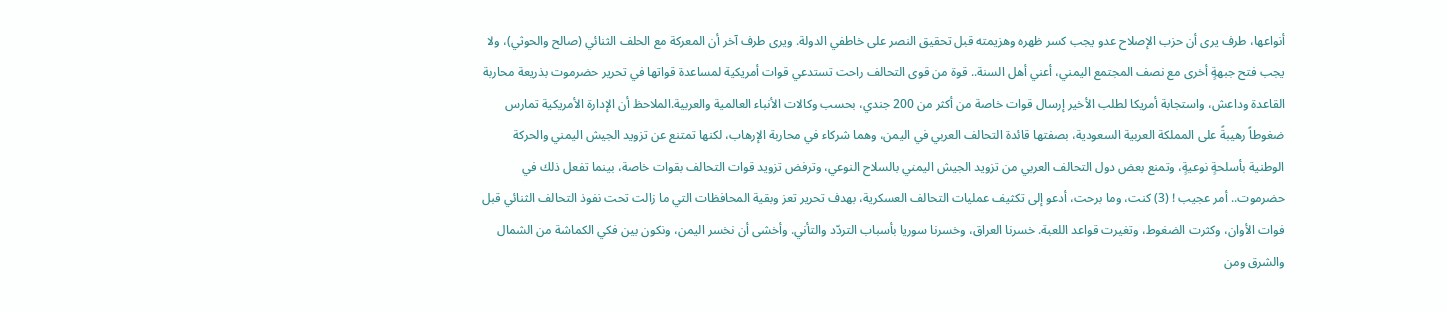أنواعها، طرف يرى أن حزب الإصلاح عدو يجب كسر ظهره وهزيمته قبل تحقيق النصر على خاطفي الدولة. ويرى طرف آخر أن المعركة مع الحلف الثنائي (صالح والحوثي)، ولا يجب فتح جبهةٍ أخرى مع نصف المجتمع اليمني، أعني أهل السنة.. قوة من قوى التحالف راحت تستدعي قوات أمريكية لمساعدة قواتها في تحرير حضرموت بذريعة محاربة القاعدة وداعش، واستجابة أمريكا لطلب الأخير إرسال قوات خاصة من أكثر من 200 جندي، بحسب وكالات الأنباء العالمية والعربية.الملاحظ أن الإدارة الأمريكية تمارس ضغوطاً رهيبةً على المملكة العربية السعودية، بصفتها قائدة التحالف العربي في اليمن، وهما شركاء في محاربة الإرهاب، لكنها تمتنع عن تزويد الجيش اليمني والحركة الوطنية بأسلحةٍ نوعيةٍ، وتمنع بعض دول التحالف العربي من تزويد الجيش اليمني بالسلاح النوعي، وترفض تزويد قوات التحالف بقوات خاصة، بينما تفعل ذلك في حضرموت.. أمر عجيب ! (3) كنت، وما برحت، أدعو إلى تكثيف عمليات التحالف العسكرية، بهدف تحرير تعز وبقية المحافظات التي ما زالت تحت نفوذ التحالف الثنائي قبل فوات الأوان، وكثرت الضغوط، وتغيرت قواعد اللعبة. خسرنا العراق، وخسرنا سوريا بأسباب التردّد والتأني. وأخشى أن نخسر اليمن، ونكون بين فكي الكماشة من الشمال والشرق ومن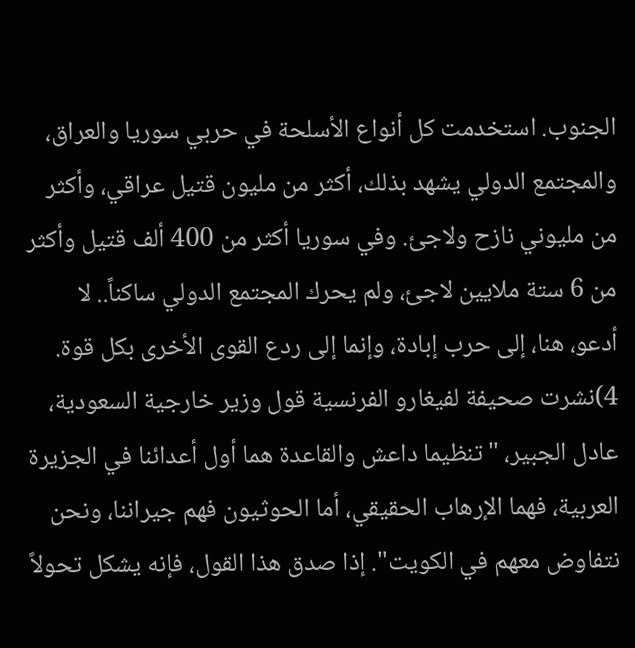الجنوب. استخدمت كل أنواع الأسلحة في حربي سوريا والعراق، والمجتمع الدولي يشهد بذلك، أكثر من مليون قتيل عراقي، وأكثر من مليوني نازح ولاجئ. وفي سوريا أكثر من 400 ألف قتيل وأكثر من 6 ستة ملايين لاجئ، ولم يحرك المجتمع الدولي ساكناً.. لا أدعو، هنا، إلى حرب إبادة، وإنما إلى ردع القوى الأخرى بكل قوة. 4)نشرت صحيفة لفيغارو الفرنسية قول وزير خارجية السعودية، عادل الجبير، "تنظيما داعش والقاعدة هما أول أعدائنا في الجزيرة العربية، فهما الإرهاب الحقيقي، أما الحوثيون فهم جيراننا، ونحن نتفاوض معهم في الكويت". إذا صدق هذا القول، فإنه يشكل تحولاً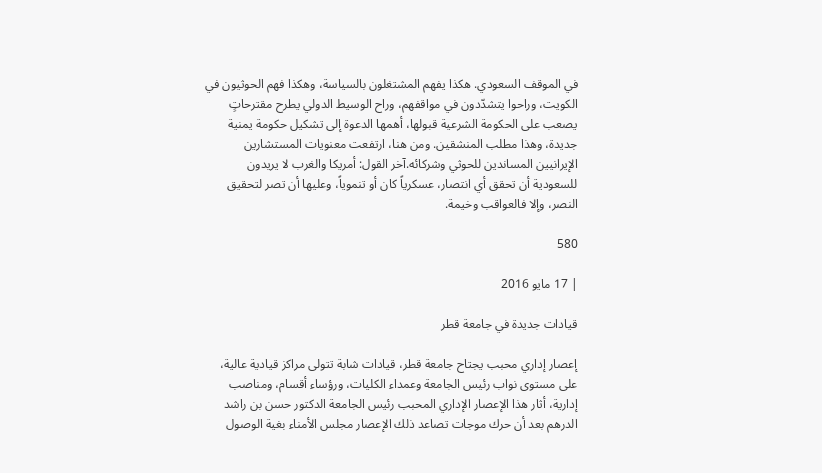في الموقف السعودي. هكذا يفهم المشتغلون بالسياسة، وهكذا فهم الحوثيون في الكويت، وراحوا يتشدّدون في مواقفهم، وراح الوسيط الدولي يطرح مقترحاتٍ يصعب على الحكومة الشرعية قبولها، أهمها الدعوة إلى تشكيل حكومة يمنية جديدة، وهذا مطلب المنشقين. ومن هنا، ارتفعت معنويات المستشارين الإيرانيين المساندين للحوثي وشركائه.آخر القول: أمريكا والغرب لا يريدون للسعودية أن تحقق أي انتصار، عسكرياً كان أو تنموياً، وعليها أن تصر لتحقيق النصر، وإلا فالعواقب وخيمة.

580

| 17 مايو 2016

قيادات جديدة في جامعة قطر

إعصار إداري محبب يجتاح جامعة قطر، قيادات شابة تتولى مراكز قيادية عالية، على مستوى نواب رئيس الجامعة وعمداء الكليات، ورؤساء أقسام، ومناصب إدارية، أثار هذا الإعصار الإداري المحبب رئيس الجامعة الدكتور حسن بن راشد الدرهم بعد أن حرك موجات تصاعد ذلك الإعصار مجلس الأمناء بغية الوصول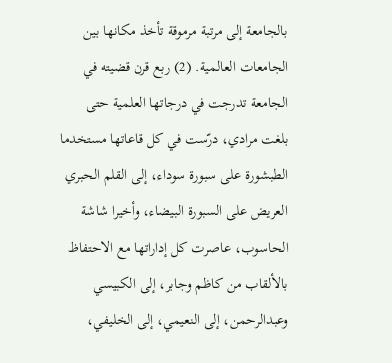بالجامعة إلى مرتبة مرموقة تأخذ مكانها بين الجامعات العالمية. (2) ربع قرن قضيته في الجامعة تدرجت في درجاتها العلمية حتى بلغت مرادي، درّست في كل قاعاتها مستخدما الطبشورة على سبورة سوداء، إلى القلم الحبري العريض على السبورة البيضاء، وأخيرا شاشة الحاسوب، عاصرت كل إداراتها مع الاحتفاظ بالألقاب من كاظم وجابر، إلى الكبيسي وعبدالرحمن، إلى النعيمي، إلى الخليفي،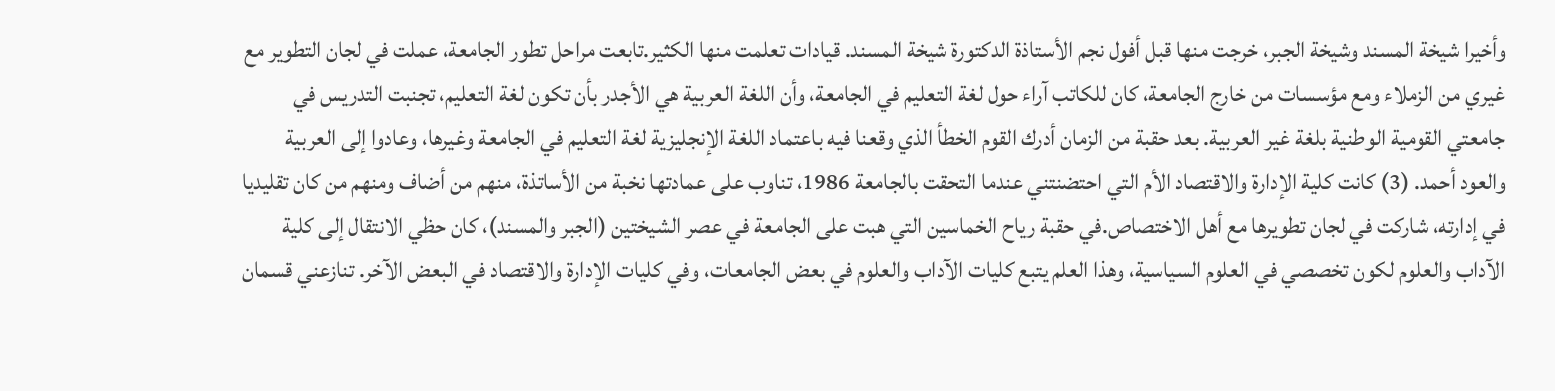وأخيرا شيخة المسند وشيخة الجبر، خرجت منها قبل أفول نجم الأستاذة الدكتورة شيخة المسند. قيادات تعلمت منها الكثير.تابعت مراحل تطور الجامعة، عملت في لجان التطوير مع غيري من الزملاء ومع مؤسسات من خارج الجامعة، كان للكاتب آراء حول لغة التعليم في الجامعة، وأن اللغة العربية هي الأجدر بأن تكون لغة التعليم، تجنبت التدريس في جامعتي القومية الوطنية بلغة غير العربية. بعد حقبة من الزمان أدرك القوم الخطأ الذي وقعنا فيه باعتماد اللغة الإنجليزية لغة التعليم في الجامعة وغيرها، وعادوا إلى العربية والعود أحمد. (3) كانت كلية الإدارة والاقتصاد الأم التي احتضنتني عندما التحقت بالجامعة 1986، تناوب على عمادتها نخبة من الأساتذة، منهم من أضاف ومنهم من كان تقليديا في إدارته، شاركت في لجان تطويرها مع أهل الاختصاص.في حقبة رياح الخماسين التي هبت على الجامعة في عصر الشيختين (الجبر والمسند)، كان حظي الانتقال إلى كلية الآداب والعلوم لكون تخصصي في العلوم السياسية، وهذا العلم يتبع كليات الآداب والعلوم في بعض الجامعات، وفي كليات الإدارة والاقتصاد في البعض الآخر. تنازعني قسمان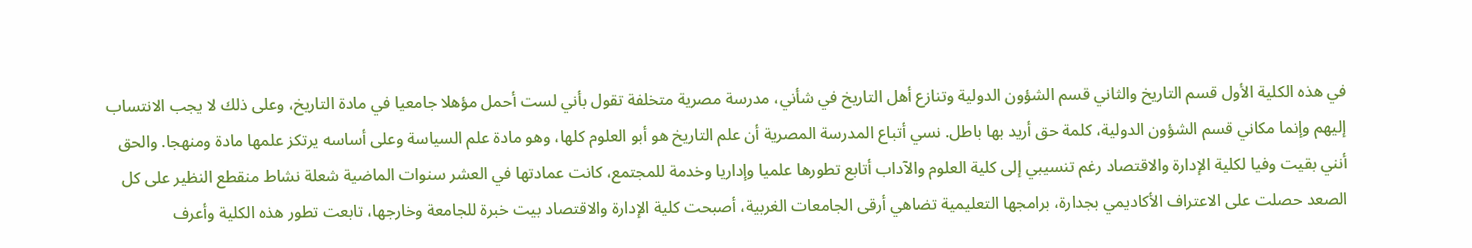في هذه الكلية الأول قسم التاريخ والثاني قسم الشؤون الدولية وتنازع أهل التاريخ في شأني، مدرسة مصرية متخلفة تقول بأني لست أحمل مؤهلا جامعيا في مادة التاريخ، وعلى ذلك لا يجب الانتساب إليهم وإنما مكاني قسم الشؤون الدولية، كلمة حق أريد بها باطل. نسي أتباع المدرسة المصرية أن علم التاريخ هو أبو العلوم كلها، وهو مادة علم السياسة وعلى أساسه يرتكز علمها مادة ومنهجا. والحق أنني بقيت وفيا لكلية الإدارة والاقتصاد رغم تنسيبي إلى كلية العلوم والآداب أتابع تطورها علميا وإداريا وخدمة للمجتمع، كانت عمادتها في العشر سنوات الماضية شعلة نشاط منقطع النظير على كل الصعد حصلت على الاعتراف الأكاديمي بجدارة، برامجها التعليمية تضاهي أرقى الجامعات الغربية، أصبحت كلية الإدارة والاقتصاد بيت خبرة للجامعة وخارجها، تابعت تطور هذه الكلية وأعرف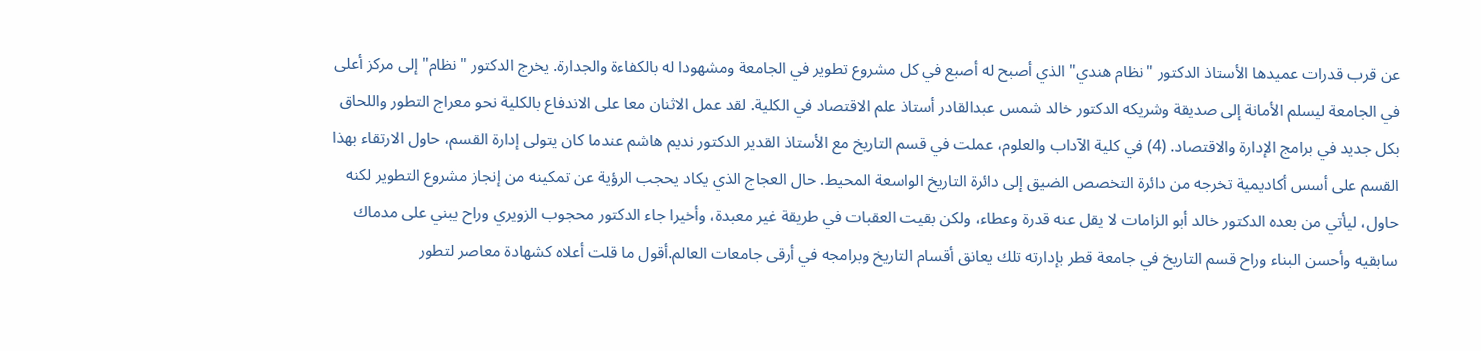عن قرب قدرات عميدها الأستاذ الدكتور "نظام هندي" الذي أصبح له أصبع في كل مشروع تطوير في الجامعة ومشهودا له بالكفاءة والجدارة. يخرج الدكتور "نظام" إلى مركز أعلى في الجامعة ليسلم الأمانة إلى صديقة وشريكه الدكتور خالد شمس عبدالقادر أستاذ علم الاقتصاد في الكلية. لقد عمل الاثنان معا على الاندفاع بالكلية نحو معراج التطور واللحاق بكل جديد في برامج الإدارة والاقتصاد. (4) في كلية الآداب والعلوم، عملت في قسم التاريخ مع الأستاذ القدير الدكتور نديم هاشم عندما كان يتولى إدارة القسم، حاول الارتقاء بهذا القسم على أسس أكاديمية تخرجه من دائرة التخصص الضيق إلى دائرة التاريخ الواسعة المحيط. حال العجاج الذي يكاد يحجب الرؤية عن تمكينه من إنجاز مشروع التطوير لكنه حاول، ليأتي من بعده الدكتور خالد أبو الزامات لا يقل عنه قدرة وعطاء، ولكن بقيت العقبات في طريقة غير معبدة، وأخيرا جاء الدكتور محجوب الزويري وراح يبني على مدماك سابقيه وأحسن البناء وراح قسم التاريخ في جامعة قطر بإدارته تلك يعانق أقسام التاريخ وبرامجه في أرقى جامعات العالم.أقول ما قلت أعلاه كشهادة معاصر لتطور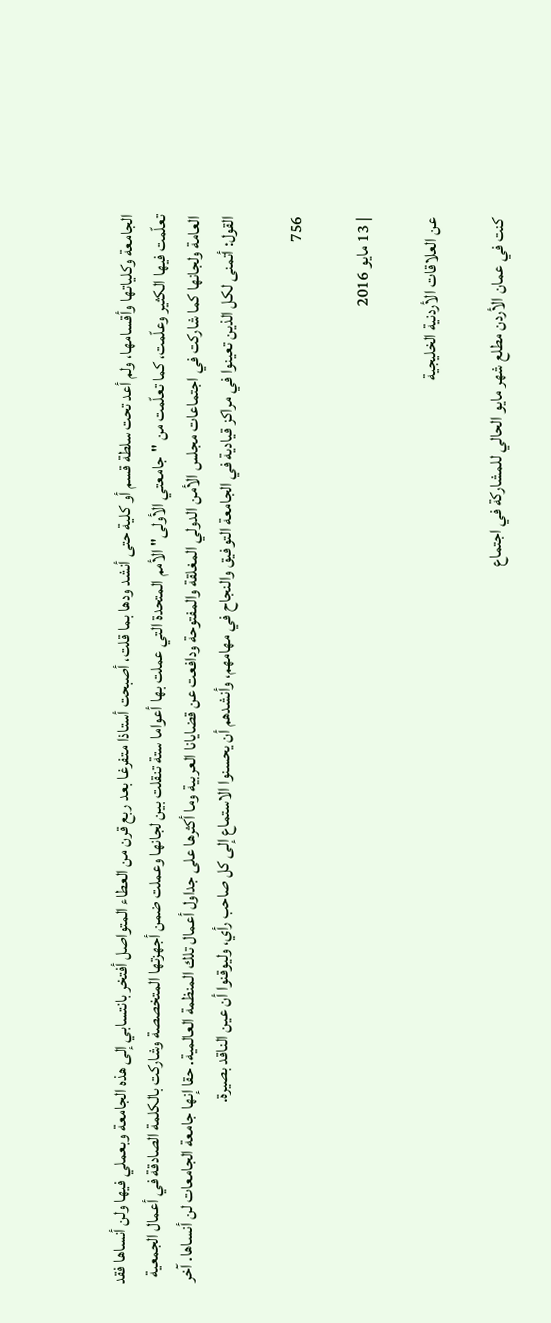الجامعة وكلياتها وأقسامها، ولم أعد تحت سلطة قسم أو كلية حتى أنشد ودها بما قلت، أصبحت أستاذا متفرغا بعد ربع قرن من العطاء المتواصل أفتخر بانتسابي إلى هذه الجامعة وبعملي فيها ولن أنساها فقد تعلّمت فيها الكثير وعلّمت، كما تعلّمت من "جامعتي الأولى" الأمم المتحدة التي عملت بها أعواما ستة تنقلت بين لجانها وعملت ضمن أجهزتها المتخصصة وشاركت بالكلمة الصادقة في أعمال الجمعية العامة ولجانها كما شاركت في اجتماعات مجلس الأمن الدولي المغلقة والمفتوحة ودافعت عن قضايانا العربية وما أكثرها على جداول أعمال تلك المنظمة العالمية. حقا إنها جامعة الجامعات لن أنساها. آخر القول: أتمنى لكل الذين تعينوا في مراكز قيادية في الجامعة التوفيق والنجاح في مهامهم، وأنشدهم أن يحسنوا الاستماع إلى كل صاحب رأي، وليوقنوا أن عين الناقد بصيرة.

756

| 13 مايو 2016

عن العلاقات الأردنية الخليجية

كنت في عمان الأردن مطلع شهر مايو الحالي للمشاركة في اجتماع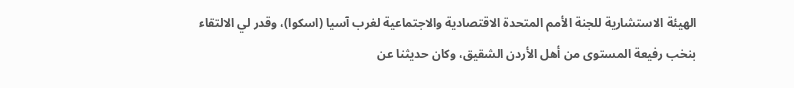الهيئة الاستشارية للجنة الأمم المتحدة الاقتصادية والاجتماعية لغرب آسيا (اسكوا)، وقدر لي الالتقاء بنخب رفيعة المستوى من أهل الأردن الشقيق، وكان حديثنا عن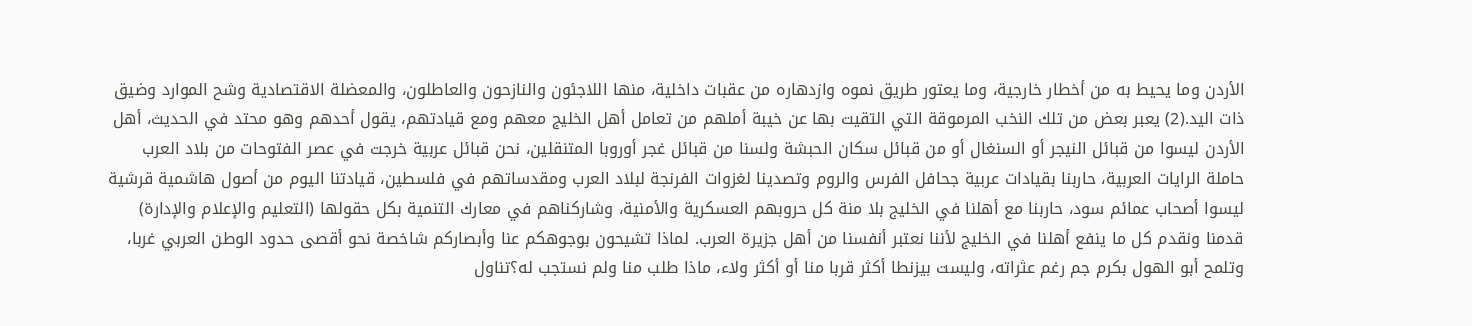الأردن وما يحيط به من أخطار خارجية، وما يعتور طريق نموه وازدهاره من عقبات داخلية، منها اللاجئون والنازحون والعاطلون، والمعضلة الاقتصادية وشح الموارد وضيق ذات اليد.(2) يعبر بعض من تلك النخب المرموقة التي التقيت بها عن خيبة أملهم من تعامل أهل الخليج معهم ومع قيادتهم، يقول أحدهم وهو محتد في الحديث، أهل الأردن ليسوا من قبائل النيجر أو السنغال أو من قبائل سكان الحبشة ولسنا من قبائل غجر أوروبا المتنقلين، نحن قبائل عربية خرجت في عصر الفتوحات من بلاد العرب حاملة الرايات العربية، حاربنا بقيادات عربية جحافل الفرس والروم وتصدينا لغزوات الفرنجة لبلاد العرب ومقدساتهم في فلسطين، قيادتنا اليوم من أصول هاشمية قرشية ليسوا أصحاب عمائم سود، حاربنا مع أهلنا في الخليج بلا منة كل حروبهم العسكرية والأمنية، وشاركناهم في معارك التنمية بكل حقولها (التعليم والإعلام والإدارة) قدمنا ونقدم كل ما ينفع أهلنا في الخليج لأننا نعتبر أنفسنا من أهل جزيرة العرب. لماذا تشيحون بوجوهكم عنا وأبصاركم شاخصة نحو أقصى حدود الوطن العربي غربا، وتلمح أبو الهول بكرم جم رغم عثراته، وليست بيزنطا أكثر قربا منا أو أكثر ولاء، ماذا طلب منا ولم نستجب له؟تناول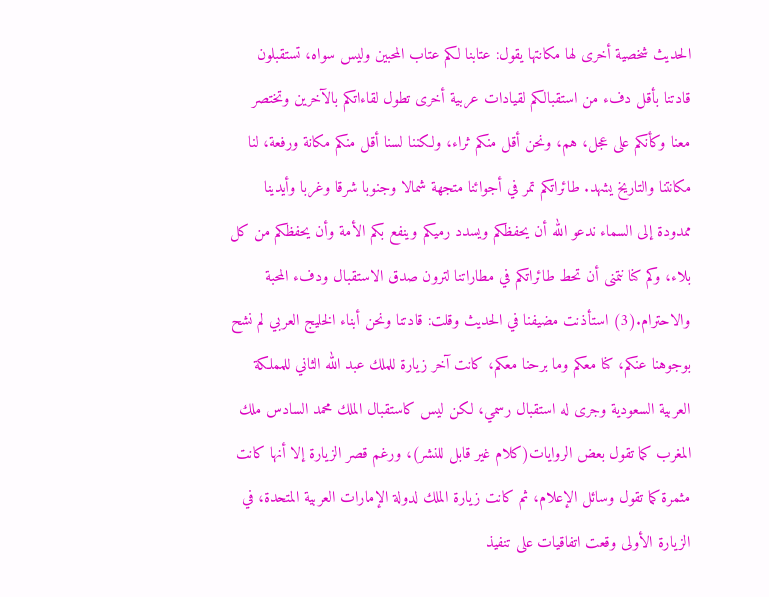الحديث شخصية أخرى لها مكانتها يقول: عتابنا لكم عتاب المحبين وليس سواه، تستقبلون قادتنا بأقل دفء من استقبالكم لقيادات عربية أخرى تطول لقاءاتكم بالآخرين وتختصر معنا وكأنكم على عجل، هم، ونحن أقل منكم ثراء، ولكننا لسنا أقل منكم مكانة ورفعة، لنا مكانتنا والتاريخ يشهد. طائراتكم تمر في أجوائنا متجهة شمالا وجنوبا شرقا وغربا وأيدينا ممدودة إلى السماء ندعو الله أن يحفظكم ويسدد رميكم وينفع بكم الأمة وأن يحفظكم من كل بلاء، وكم كنا نتمنى أن تحط طائراتكم في مطاراتنا لترون صدق الاستقبال ودفء المحبة والاحترام.(3) استأذنت مضيفنا في الحديث وقلت: قادتنا ونحن أبناء الخليج العربي لم نشح بوجوهنا عنكم، كنا معكم وما برحنا معكم، كانت آخر زيارة للملك عبد الله الثاني للمملكة العربية السعودية وجرى له استقبال رسمي، لكن ليس كاستقبال الملك محمد السادس ملك المغرب كما تقول بعض الروايات(كلام غير قابل للنشر)، ورغم قصر الزيارة إلا أنها كانت مثمرة كما تقول وسائل الإعلام، ثم كانت زيارة الملك لدولة الإمارات العربية المتحدة، في الزيارة الأولى وقعت اتفاقيات على تنفيذ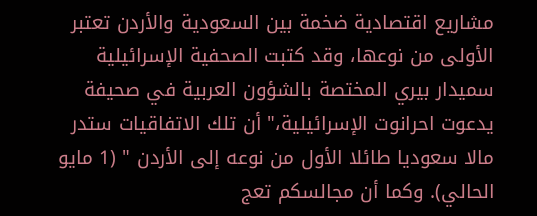مشاريع اقتصادية ضخمة بين السعودية والأردن تعتبر الأولى من نوعها، وقد كتبت الصحفية الإسرائيلية سميدار بيري المختصة بالشؤون العربية في صحيفة يدعوت احرانوت الإسرائيلية،" أن تلك الاتفاقيات ستدر مالا سعوديا طائلا الأول من نوعه إلى الأردن " (1 مايو الحالي). وكما أن مجالسكم تعج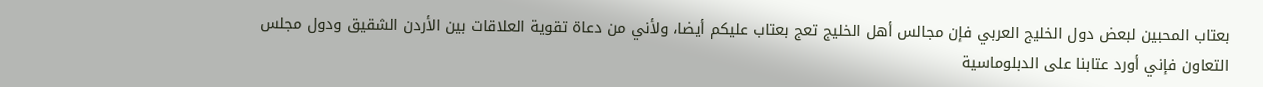بعتاب المحبين لبعض دول الخليج العربي فإن مجالس أهل الخليج تعج بعتاب عليكم أيضا، ولأني من دعاة تقوية العلاقات بين الأردن الشقيق ودول مجلس التعاون فإني أورد عتابنا على الدبلوماسية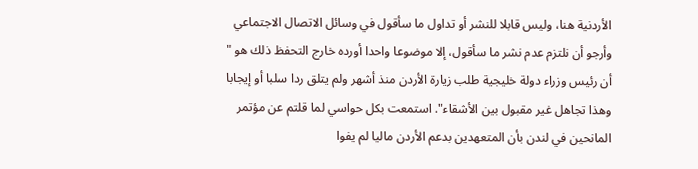الأردنية هنا، وليس قابلا للنشر أو تداول ما سأقول في وسائل الاتصال الاجتماعي وأرجو أن نلتزم عدم نشر ما سأقول، إلا موضوعا واحدا أورده خارج التحفظ ذلك هو " أن رئيس وزراء دولة خليجية طلب زيارة الأردن منذ أشهر ولم يتلق ردا سلبا أو إيجابا وهذا تجاهل غير مقبول بين الأشقاء". استمعت بكل حواسي لما قلتم عن مؤتمر المانحين في لندن بأن المتعهدين بدعم الأردن ماليا لم يفوا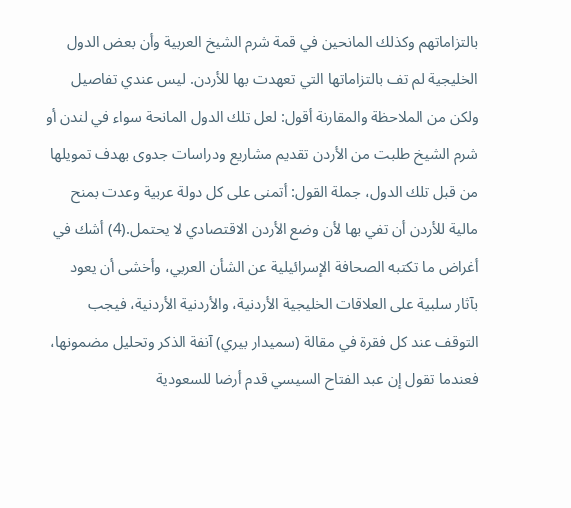بالتزاماتهم وكذلك المانحين في قمة شرم الشيخ العربية وأن بعض الدول الخليجية لم تف بالتزاماتها التي تعهدت بها للأردن. ليس عندي تفاصيل ولكن من الملاحظة والمقارنة أقول: لعل تلك الدول المانحة سواء في لندن أو شرم الشيخ طلبت من الأردن تقديم مشاريع ودراسات جدوى بهدف تمويلها من قبل تلك الدول، جملة القول: أتمنى على كل دولة عربية وعدت بمنح مالية للأردن أن تفي بها لأن وضع الأردن الاقتصادي لا يحتمل.(4) أشك في أغراض ما تكتبه الصحافة الإسرائيلية عن الشأن العربي، وأخشى أن يعود بآثار سلبية على العلاقات الخليجية الأردنية، والأردنية الأردنية، فيجب التوقف عند كل فقرة في مقالة (سميدار بيري) آنفة الذكر وتحليل مضمونها، فعندما تقول إن عبد الفتاح السيسي قدم أرضا للسعودية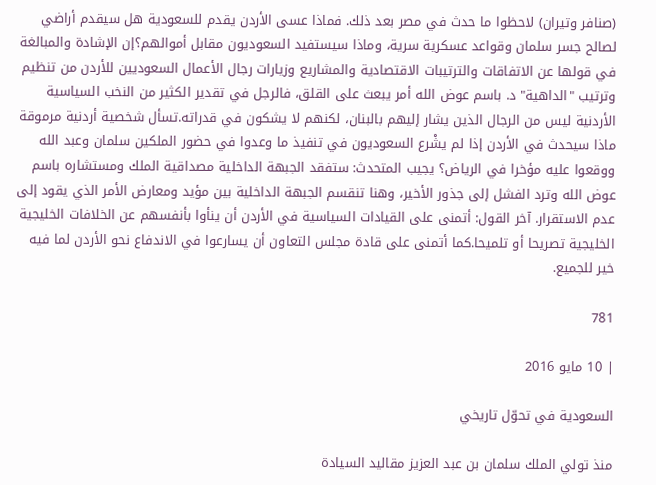(صنافر وتيران) لاحظوا ما حدث في مصر بعد ذلك. فماذا عسى الأردن يقدم للسعودية هل سيقدم أراضي لصالح جسر سلمان وقواعد عسكرية سرية، وماذا سيستفيد السعوديون مقابل أموالهم؟إن الإشادة والمبالغة في قولها عن الاتفاقات والترتيبات الاقتصادية والمشاريع وزيارات رجال الأعمال السعوديين للأردن من تنظيم وترتيب "الداهية" د. باسم عوض الله أمر يبعث على القلق، فالرجل في تقدير الكثير من النخب السياسية الأردنية ليس من الرجال الذين يشار إليهم بالبنان، لكنهم لا يشكون في قدراته.تسأل شخصية أردنية مرموقة ماذا سيحدث في الأردن إذا لم يشْرع السعوديون في تنفيذ ما وعدوا في حضور الملكين سلمان وعبد الله ووقعوا عليه مؤخرا في الرياض؟ يجيب المتحدث: ستفقد الجبهة الداخلية مصداقية الملك ومستشاره باسم عوض الله وترد الفشل إلى جذور الأخير، وهنا تنقسم الجبهة الداخلية بين مؤيد ومعارض الأمر الذي يقود إلى عدم الاستقرار. آخر القول: أتمنى على القيادات السياسية في الأردن أن ينأوا بأنفسهم عن الخلافات الخليجية الخليجية تصريحا أو تلميحا.كما أتمنى على قادة مجلس التعاون أن يسارعوا في الاندفاع نحو الأردن لما فيه خير للجميع.

781

| 10 مايو 2016

السعودية في تحوّل تاريخي

منذ تولي الملك سلمان بن عبد العزيز مقاليد السيادة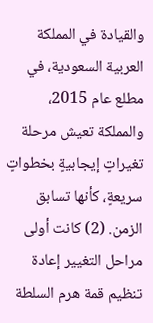والقيادة في المملكة العربية السعودية، في مطلع عام 2015، والمملكة تعيش مرحلة تغيراتٍ إيجابيةٍ بخطواتٍ سريعةٍ، كأنها تسابق الزمن. (2) كانت أولى مراحل التغيير إعادة تنظيم قمة هرم السلطة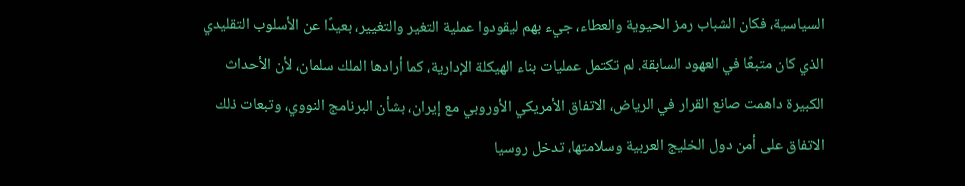السياسية، فكان الشباب رمز الحيوية والعطاء، جيء بهم ليقودوا عملية التغير والتغيير، بعيدًا عن الأسلوب التقليدي الذي كان متبعًا في العهود السابقة. لم تكتمل عمليات بناء الهيكلة الإدارية، كما أرادها الملك سلمان، لأن الأحداث الكبيرة داهمت صانع القرار في الرياض، الاتفاق الأمريكي الأوروبي مع إيران، بشأن البرنامج النووي، وتبعات ذلك الاتفاق على أمن دول الخليج العربية وسلامتها، تدخل روسيا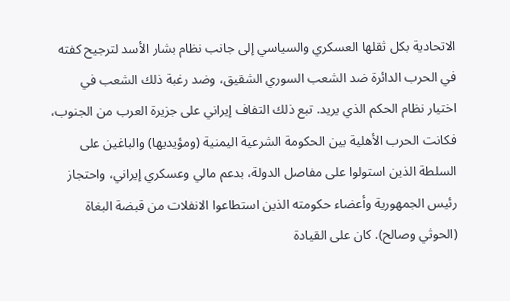الاتحادية بكل ثقلها العسكري والسياسي إلى جانب نظام بشار الأسد لترجيح كفته في الحرب الدائرة ضد الشعب السوري الشقيق، وضد رغبة ذلك الشعب في اختيار نظام الحكم الذي يريد. تبع ذلك التفاف إيراني على جزيرة العرب من الجنوب، فكانت الحرب الأهلية بين الحكومة الشرعية اليمنية (ومؤيديها) والباغين على السلطة الذين استولوا على مفاصل الدولة، بدعم مالي وعسكري إيراني، واحتجاز رئيس الجمهورية وأعضاء حكومته الذين استطاعوا الانفلات من قبضة البغاة (الحوثي وصالح). كان على القيادة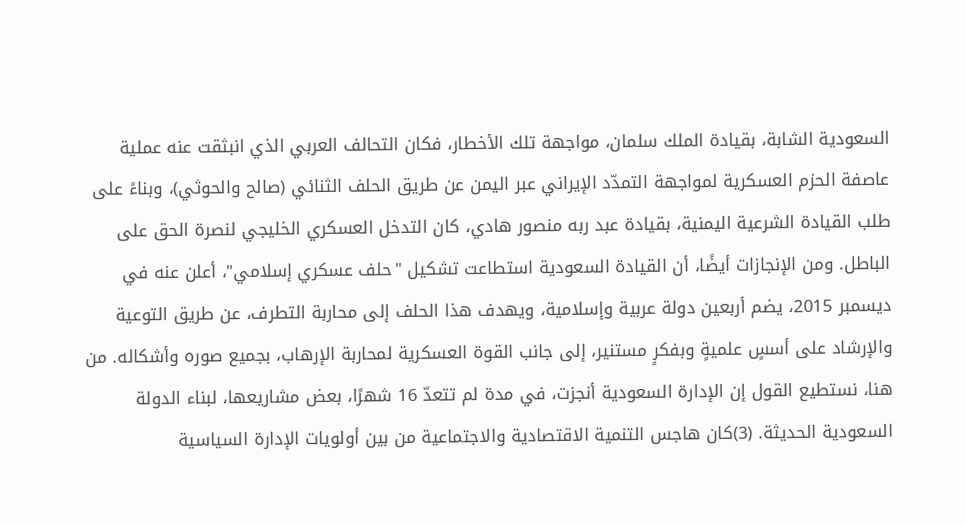السعودية الشابة، بقيادة الملك سلمان، مواجهة تلك الأخطار، فكان التحالف العربي الذي انبثقت عنه عملية عاصفة الحزم العسكرية لمواجهة التمدّد الإيراني عبر اليمن عن طريق الحلف الثنائي (صالح والحوثي)، وبناءً على طلب القيادة الشرعية اليمنية، بقيادة عبد ربه منصور هادي، كان التدخل العسكري الخليجي لنصرة الحق على الباطل. ومن الإنجازات أيضًا، أن القيادة السعودية استطاعت تشكيل "حلف عسكري إسلامي"، أعلن عنه في ديسمبر 2015، يضم أربعين دولة عربية وإسلامية، ويهدف هذا الحلف إلى محاربة التطرف، عن طريق التوعية والإرشاد على أسسٍ علميةٍ وبفكرٍ مستنير، إلى جانب القوة العسكرية لمحاربة الإرهاب، بجميع صوره وأشكاله. من هنا، نستطيع القول إن الإدارة السعودية أنجزت، في مدة لم تتعدّ 16 شهرًا، بعض مشاريعها، لبناء الدولة السعودية الحديثة. (3)كان هاجس التنمية الاقتصادية والاجتماعية من بين أولويات الإدارة السياسية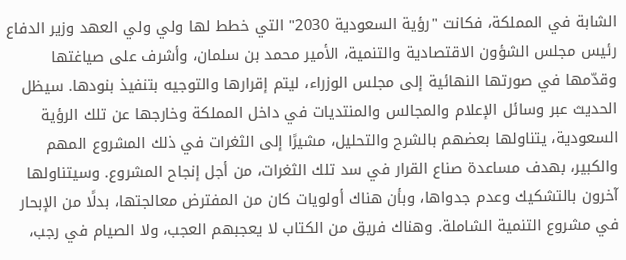الشابة في المملكة، فكانت "رؤية السعودية 2030" التي خطط لها ولي ولي العهد وزير الدفاع رئيس مجلس الشؤون الاقتصادية والتنمية، الأمير محمد بن سلمان، وأشرف على صياغتها وقدّمها في صورتها النهائية إلى مجلس الوزراء، ليتم إقرارها والتوجيه بتنفيذ بنودها. سيظل الحديث عبر وسائل الإعلام والمجالس والمنتديات في داخل المملكة وخارجها عن تلك الرؤية السعودية، يتناولها بعضهم بالشرح والتحليل، مشيرًا إلى الثغرات في ذلك المشروع المهم والكبير، بهدف مساعدة صناع القرار في سد تلك الثغرات، من أجل إنجاح المشروع. وسيتناولها آخرون بالتشكيك وعدم جدواها، وبأن هناك أولويات كان من المفترض معالجتها، بدلًا من الإبحار في مشروع التنمية الشاملة. وهناك فريق من الكتاب لا يعجبهم العجب، ولا الصيام في رجب،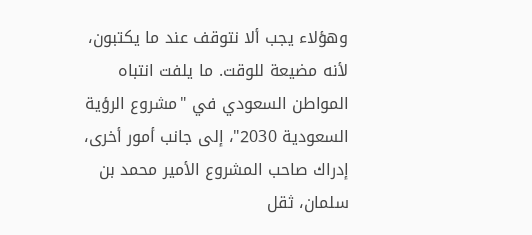وهؤلاء يجب ألا نتوقف عند ما يكتبون، لأنه مضيعة للوقت. ما يلفت انتباه المواطن السعودي في "مشروع الرؤية السعودية 2030"، إلى جانب أمور أخرى، إدراك صاحب المشروع الأمير محمد بن سلمان، ثقل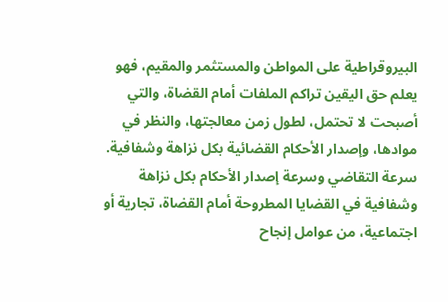البيروقراطية على المواطن والمستثمر والمقيم، فهو يعلم حق اليقين تراكم الملفات أمام القضاة، والتي أصبحت لا تحتمل، لطول زمن معالجتها، والنظر في موادها، وإصدار الأحكام القضائية بكل نزاهة وشفافية. سرعة التقاضي وسرعة إصدار الأحكام بكل نزاهة وشفافية في القضايا المطروحة أمام القضاة، تجارية أو اجتماعية، من عوامل إنجاح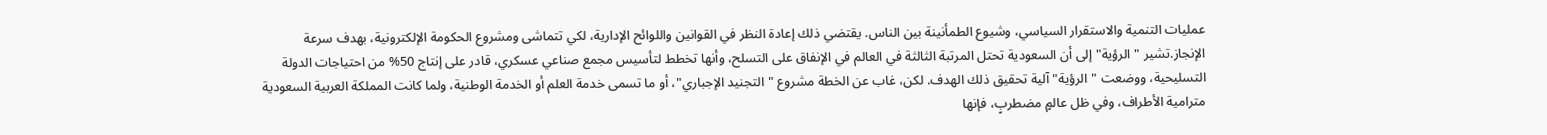عمليات التنمية والاستقرار السياسي، وشيوع الطمأنينة بين الناس. يقتضي ذلك إعادة النظر في القوانين واللوائح الإدارية، لكي تتماشى ومشروع الحكومة الإلكترونية، بهدف سرعة الإنجاز.تشير "الرؤية" إلى أن السعودية تحتل المرتبة الثالثة في العالم في الإنفاق على التسلح، وأنها تخطط لتأسيس مجمع صناعي عسكري، قادر على إنتاج 50% من احتياجات الدولة التسليحية، ووضعت "الرؤية" آلية تحقيق ذلك الهدف. لكن، غاب عن الخطة مشروع "التجنيد الإجباري"، أو ما تسمى خدمة العلم أو الخدمة الوطنية، ولما كانت المملكة العربية السعودية مترامية الأطراف، وفي ظل عالمٍ مضطربٍ، فإنها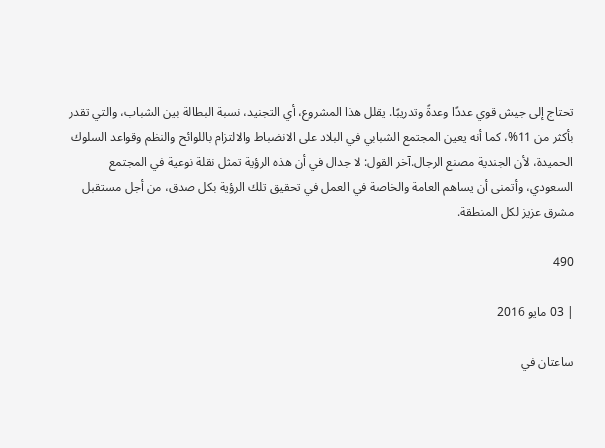تحتاج إلى جيش قوي عددًا وعدةً وتدريبًا. يقلل هذا المشروع، أي التجنيد، نسبة البطالة بين الشباب، والتي تقدر بأكثر من 11%، كما أنه يعين المجتمع الشبابي في البلاد على الانضباط والالتزام باللوائح والنظم وقواعد السلوك الحميدة، لأن الجندية مصنع الرجال.آخر القول: لا جدال في أن هذه الرؤية تمثل نقلة نوعية في المجتمع السعودي، وأتمنى أن يساهم العامة والخاصة في العمل في تحقيق تلك الرؤية بكل صدق، من أجل مستقبل مشرق عزيز لكل المنطقة.

490

| 03 مايو 2016

ساعتان في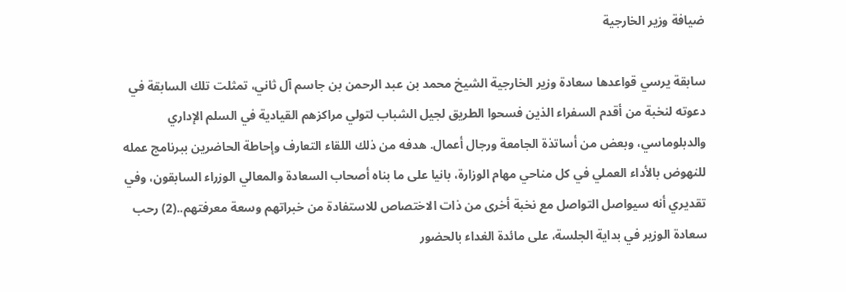ضيافة وزير الخارجية

سابقة يرسي قواعدها سعادة وزير الخارجية الشيخ محمد بن عبد الرحمن بن جاسم آل ثاني، تمثلت تلك السابقة في دعوته لنخبة من أقدم السفراء الذين فسحوا الطريق لجيل الشباب لتولي مراكزهم القيادية في السلم الإداري والدبلوماسي، وبعض من أساتذة الجامعة ورجال أعمال. هدفه من ذلك اللقاء التعارف وإحاطة الحاضرين ببرنامج عمله للنهوض بالأداء العملي في كل مناحي مهام الوزارة، بانيا على ما بناه أصحاب السعادة والمعالي الوزراء السابقون، وفي تقديري أنه سيواصل التواصل مع نخبة أخرى من ذات الاختصاص للاستفادة من خبراتهم وسعة معرفتهم..(2) رحب سعادة الوزير في بداية الجلسة، على مائدة الغداء بالحضور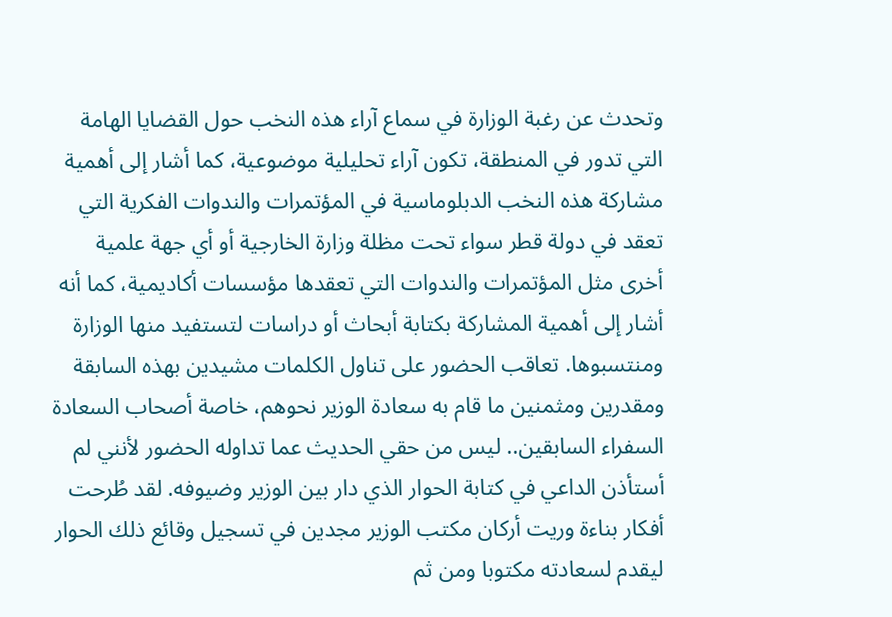وتحدث عن رغبة الوزارة في سماع آراء هذه النخب حول القضايا الهامة التي تدور في المنطقة، تكون آراء تحليلية موضوعية، كما أشار إلى أهمية مشاركة هذه النخب الدبلوماسية في المؤتمرات والندوات الفكرية التي تعقد في دولة قطر سواء تحت مظلة وزارة الخارجية أو أي جهة علمية أخرى مثل المؤتمرات والندوات التي تعقدها مؤسسات أكاديمية، كما أنه أشار إلى أهمية المشاركة بكتابة أبحاث أو دراسات لتستفيد منها الوزارة ومنتسبوها. تعاقب الحضور على تناول الكلمات مشيدين بهذه السابقة ومقدرين ومثمنين ما قام به سعادة الوزير نحوهم، خاصة أصحاب السعادة السفراء السابقين.. ليس من حقي الحديث عما تداوله الحضور لأنني لم أستأذن الداعي في كتابة الحوار الذي دار بين الوزير وضيوفه. لقد طُرحت أفكار بناءة وريت أركان مكتب الوزير مجدين في تسجيل وقائع ذلك الحوار ليقدم لسعادته مكتوبا ومن ثم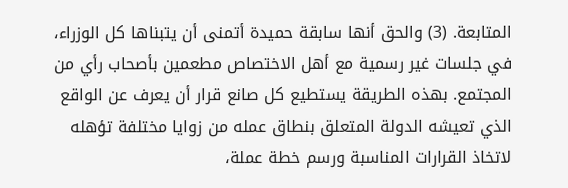المتابعة. (3) والحق أنها سابقة حميدة أتمنى أن يتبناها كل الوزراء، في جلسات غير رسمية مع أهل الاختصاص مطعمين بأصحاب رأي من المجتمع. بهذه الطريقة يستطيع كل صانع قرار أن يعرف عن الواقع الذي تعيشه الدولة المتعلق بنطاق عمله من زوايا مختلفة تؤهله لاتخاذ القرارات المناسبة ورسم خطة عملة،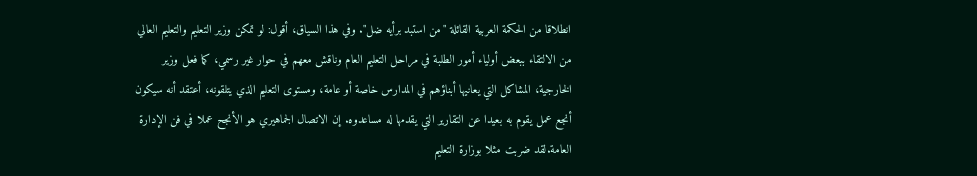انطلاقا من الحكمة العربية القائلة "من استبد برأيه ضل". وفي هذا السياق، أقول: لو تمكن وزير التعليم والتعليم العالي من الالتقاء ببعض أولياء أمور الطلبة في مراحل التعليم العام وناقش معهم في حوار غير رسمي، كما فعل وزير الخارجية، المشاكل التي يعانيها أبناؤهم في المدارس خاصة أو عامة، ومستوى التعليم الذي يتلقونه، أعتقد أنه سيكون أنجع عمل يقوم به بعيدا عن التقارير التي يقدمها له مساعدوه. إن الاتصال الجماهيري هو الأنجح عملا في فن الإدارة العامة.لقد ضربت مثلا بوزارة التعليم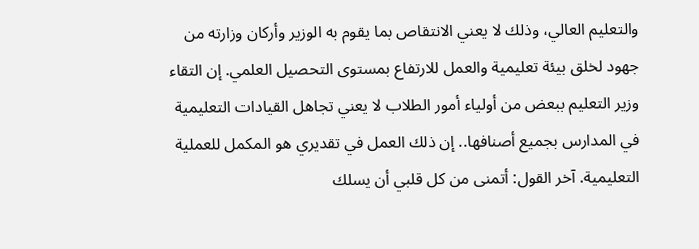والتعليم العالي، وذلك لا يعني الانتقاص بما يقوم به الوزير وأركان وزارته من جهود لخلق بيئة تعليمية والعمل للارتفاع بمستوى التحصيل العلمي. إن التقاء وزير التعليم ببعض من أولياء أمور الطلاب لا يعني تجاهل القيادات التعليمية في المدارس بجميع أصنافها.. إن ذلك العمل في تقديري هو المكمل للعملية التعليمية. آخر القول: أتمنى من كل قلبي أن يسلك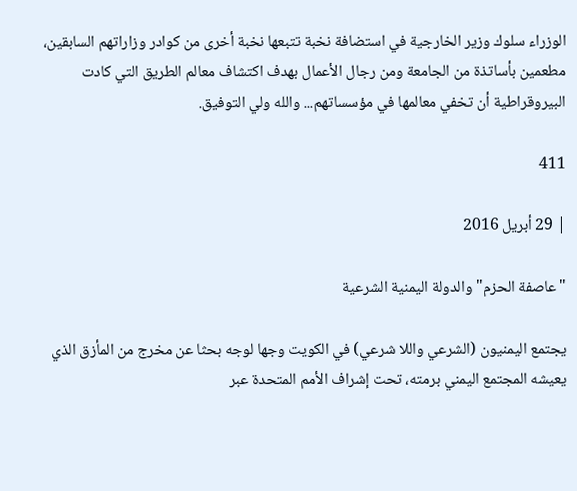الوزراء سلوك وزير الخارجية في استضافة نخبة تتبعها نخبة أخرى من كوادر وزاراتهم السابقين، مطعمين بأساتذة من الجامعة ومن رجال الأعمال بهدف اكتشاف معالم الطريق التي كادت البيروقراطية أن تخفي معالمها في مؤسساتهم... والله ولي التوفيق.

411

| 29 أبريل 2016

"عاصفة الحزم" والدولة اليمنية الشرعية

يجتمع اليمنيون (الشرعي واللا شرعي) في الكويت وجها لوجه بحثا عن مخرج من المأزق الذي يعيشه المجتمع اليمني برمته، تحت إشراف الأمم المتحدة عبر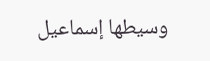وسيطها إسماعيل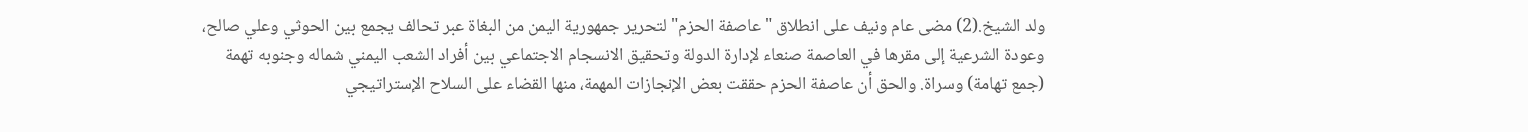ولد الشيخ.(2) مضى عام ونيف على انطلاق "عاصفة الحزم" لتحرير جمهورية اليمن من البغاة عبر تحالف يجمع بين الحوثي وعلي صالح، وعودة الشرعية إلى مقرها في العاصمة صنعاء لإدارة الدولة وتحقيق الانسجام الاجتماعي بين أفراد الشعب اليمني شماله وجنوبه تهمة (جمع تهامة) وسراة. والحق أن عاصفة الحزم حققت بعض الإنجازات المهمة، منها القضاء على السلاح الإستراتيجي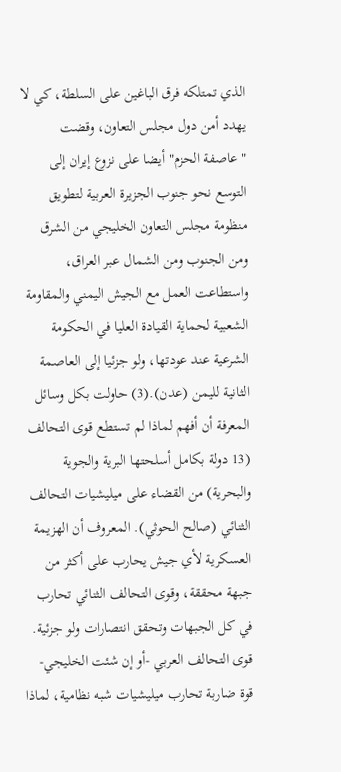الذي تمتلكه فرق الباغين على السلطة، كي لا يهدد أمن دول مجلس التعاون، وقضت "عاصفة الحزم" أيضا على نزوع إيران إلى التوسع نحو جنوب الجزيرة العربية لتطويق منظومة مجلس التعاون الخليجي من الشرق ومن الجنوب ومن الشمال عبر العراق، واستطاعت العمل مع الجيش اليمني والمقاومة الشعبية لحماية القيادة العليا في الحكومة الشرعية عند عودتها، ولو جزئيا إلى العاصمة الثانية لليمن (عدن).(3) حاولت بكل وسائل المعرفة أن أفهم لماذا لم تستطع قوى التحالف (13 دولة بكامل أسلحتها البرية والجوية والبحرية) من القضاء على ميليشيات التحالف الثنائي (صالح الحوثي). المعروف أن الهزيمة العسكرية لأي جيش يحارب على أكثر من جبهة محققة، وقوى التحالف الثنائي تحارب في كل الجبهات وتحقق انتصارات ولو جزئية. قوى التحالف العربي -أو إن شئت الخليجي- قوة ضاربة تحارب ميليشيات شبه نظامية، لماذا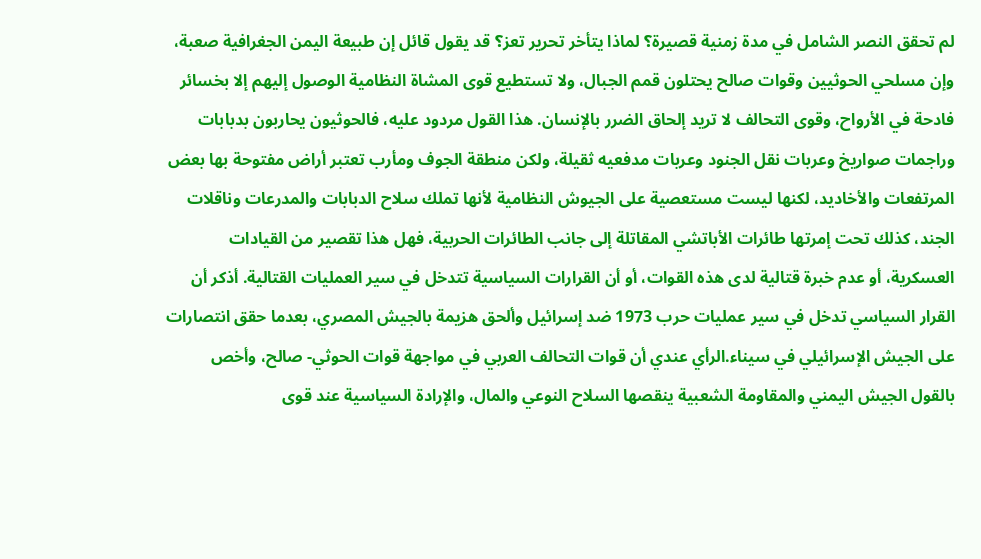لم تحقق النصر الشامل في مدة زمنية قصيرة؟ لماذا يتأخر تحرير تعز؟ قد يقول قائل إن طبيعة اليمن الجغرافية صعبة، وإن مسلحي الحوثيين وقوات صالح يحتلون قمم الجبال، ولا تستطيع قوى المشاة النظامية الوصول إليهم إلا بخسائر فادحة في الأرواح، وقوى التحالف لا تريد إلحاق الضرر بالإنسان. هذا القول مردود عليه، فالحوثيون يحاربون بدبابات وراجمات صواريخ وعربات نقل الجنود وعربات مدفعيه ثقيلة، ولكن منطقة الجوف ومأرب تعتبر أراض مفتوحة بها بعض المرتفعات والأخاديد، لكنها ليست مستعصية على الجيوش النظامية لأنها تملك سلاح الدبابات والمدرعات وناقلات الجند، كذلك تحت إمرتها طائرات الأباتشي المقاتلة إلى جانب الطائرات الحربية، فهل هذا تقصير من القيادات العسكرية، أو عدم خبرة قتالية لدى هذه القوات، أو أن القرارات السياسية تتدخل في سير العمليات القتالية. أذكر أن القرار السياسي تدخل في سير عمليات حرب 1973 ضد إسرائيل وألحق هزيمة بالجيش المصري، بعدما حقق انتصارات على الجيش الإسرائيلي في سيناء.الرأي عندي أن قوات التحالف العربي في مواجهة قوات الحوثي- صالح، وأخص بالقول الجيش اليمني والمقاومة الشعبية ينقصها السلاح النوعي والمال، والإرادة السياسية عند قوى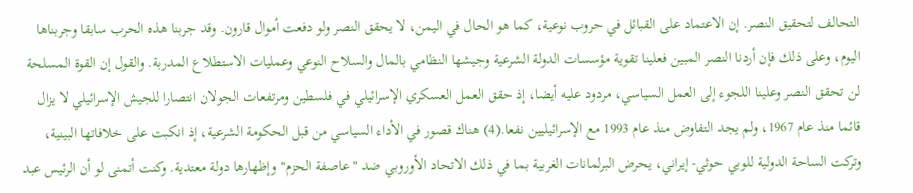التحالف لتحقيق النصر. إن الاعتماد على القبائل في حروب نوعية، كما هو الحال في اليمن، لا يحقق النصر ولو دفعت أموال قارون. وقد جربنا هذه الحرب سابقا وجربناها اليوم، وعلى ذلك فإن أردنا النصر المبين فعلينا تقوية مؤسسات الدولة الشرعية وجيشها النظامي بالمال والسلاح النوعي وعمليات الاستطلاع المدربة. والقول إن القوة المسلحة لن تحقق النصر وعلينا اللجوء إلى العمل السياسي، مردود عليه أيضا، إذ حقق العمل العسكري الإسرائيلي في فلسطين ومرتفعات الجولان انتصارا للجيش الإسرائيلي لا يزال قائما منذ عام 1967، ولم يجد التفاوض منذ عام 1993 مع الإسرائيليين نفعا.(4) هناك قصور في الأداء السياسي من قبل الحكومة الشرعية، إذ انكبت على خلافاتها البينية، وتركت الساحة الدولية للوبي حوثي- إيراني، يحرض البرلمانات الغربية بما في ذلك الاتحاد الأوروبي ضد "عاصفة الحزم" وإظهارها دولة معتدية. وكنت أتمنى لو أن الرئيس عبد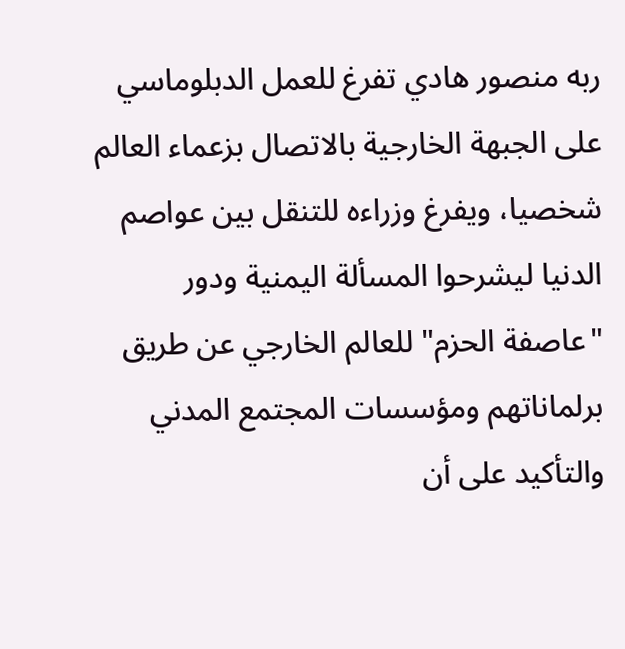ربه منصور هادي تفرغ للعمل الدبلوماسي على الجبهة الخارجية بالاتصال بزعماء العالم شخصيا، ويفرغ وزراءه للتنقل بين عواصم الدنيا ليشرحوا المسألة اليمنية ودور "عاصفة الحزم" للعالم الخارجي عن طريق برلماناتهم ومؤسسات المجتمع المدني والتأكيد على أن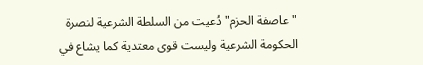"عاصفة الحزم" دُعيت من السلطة الشرعية لنصرة الحكومة الشرعية وليست قوى معتدية كما يشاع في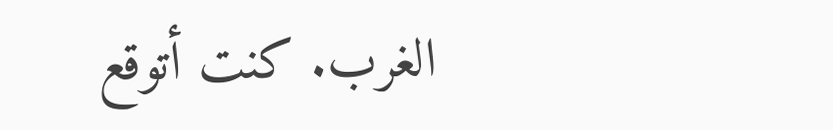الغرب. كنت أتوقع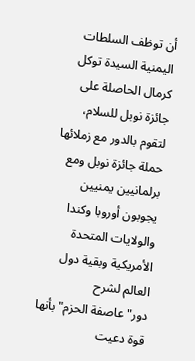أن توظف السلطات اليمنية السيدة توكل كرمال الحاصلة على جائزة نوبل للسلام، لتقوم بالدور مع زملائها حملة جائزة نوبل ومع برلمانيين يمنيين يجوبون أوروبا وكندا والولايات المتحدة الأمريكية وبقية دول العالم لشرح دور"عاصفة الحزم" بأنها قوة دعيت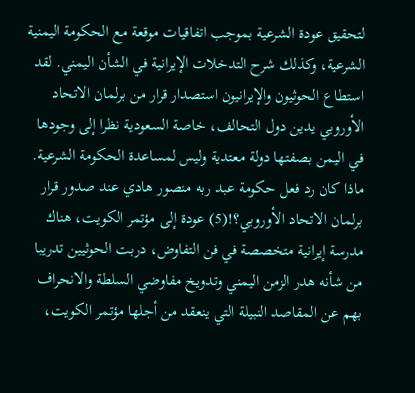لتحقيق عودة الشرعية بموجب اتفاقيات موقعة مع الحكومة اليمنية الشرعية، وكذلك شرح التدخلات الإيرانية في الشأن اليمني. لقد استطاع الحوثيون والإيرانيون استصدار قرار من برلمان الاتحاد الأوروبي يدين دول التحالف، خاصة السعودية نظرا إلى وجودها في اليمن بصفتها دولة معتدية وليس لمساعدة الحكومة الشرعية. ماذا كان رد فعل حكومة عبد ربه منصور هادي عند صدور قرار برلمان الاتحاد الأوروبي؟!(5) عودة إلى مؤتمر الكويت، هناك مدرسة إيرانية متخصصة في فن التفاوض، دربت الحوثيين تدريبا من شأنه هدر الزمن اليمني وتدويخ مفاوضي السلطة والانحراف بهم عن المقاصد النبيلة التي ينعقد من أجلها مؤتمر الكويت،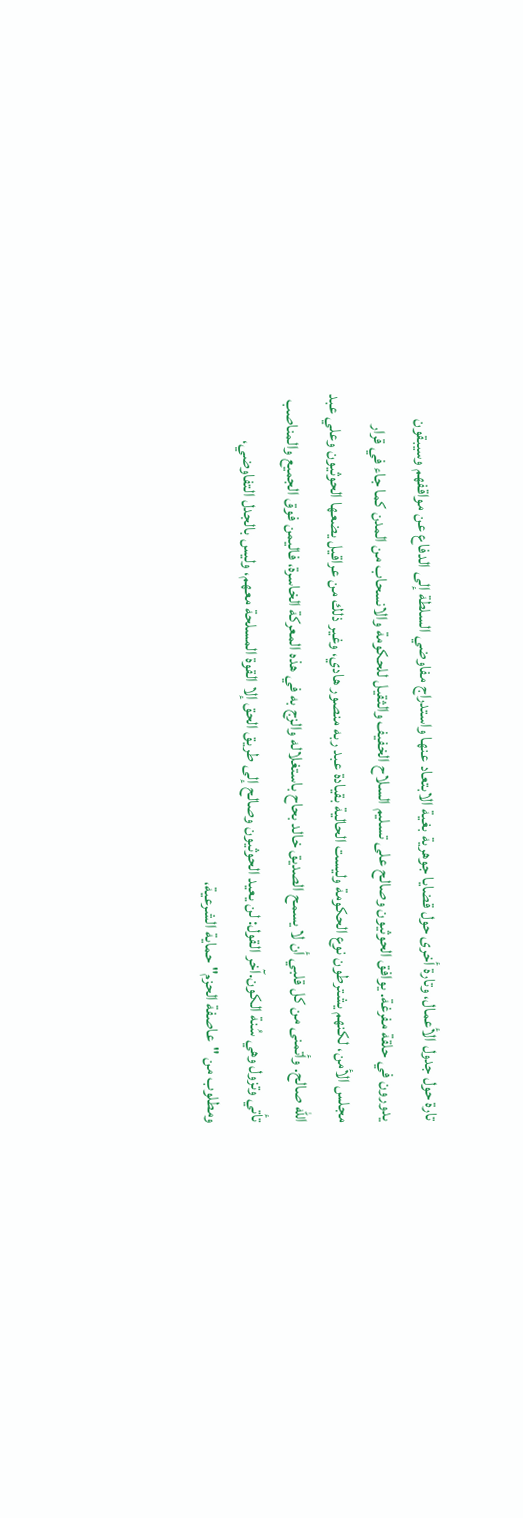تارة حول جدول الأعمال، وتارة أخرى حول قضايا جوهرية بغية الابتعاد عنها واستدراج مفاوضي السلطة إلى الدفاع عن مواقفهم وسيبقون يدورون في حلقة مفرغة. يوافق الحوثيون وصالح على تسليم السلاح الخفيف والثقيل للحكومة والانسحاب من المدن كما جاء في قرار مجلس الأمن، لكنهم يشترطون نوع الحكومة وليست الحالية بقيادة عبد ربه منصور هادي، وغير ذلك من عراقيل يضعها الحوثيون وعلي عبد الله صالح. وأتمنى من كل قلبي أن لا يسمح الصديق خالد بحاح باستغلاله والزج به في هذه المعركة الخاسرة، فاليمن فوق الجميع والمناصب تأتي وتزول وهي سُنة الكون.آخر القول: لن يعيد الحوثيون وصالح إلى طريق الحق إلا القوة المسلحة معهم، وليس بالجدل التفاوضي، ومطلوب من "عاصفة الحزم" حماية الشرعية،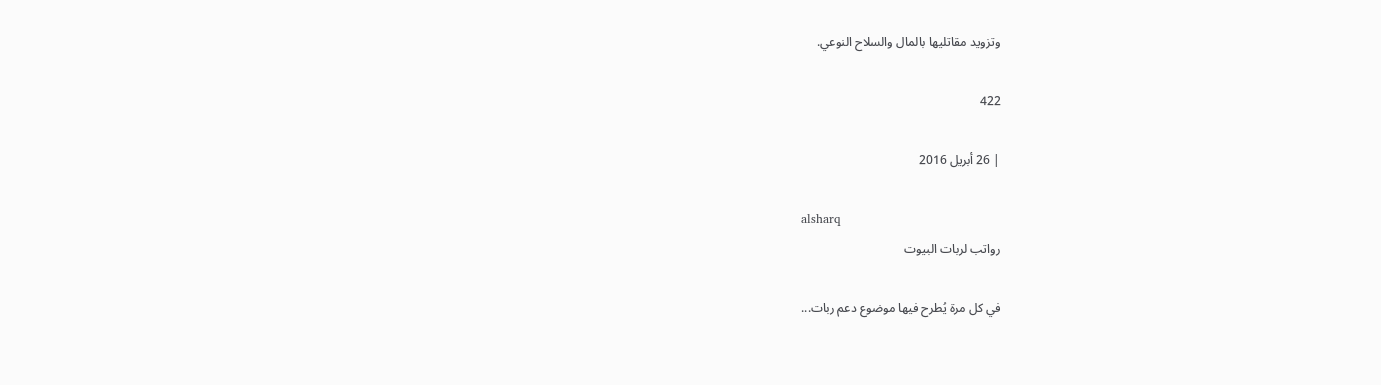وتزويد مقاتليها بالمال والسلاح النوعي.

422

| 26 أبريل 2016

alsharq
رواتب لربات البيوت

في كل مرة يُطرح فيها موضوع دعم ربات...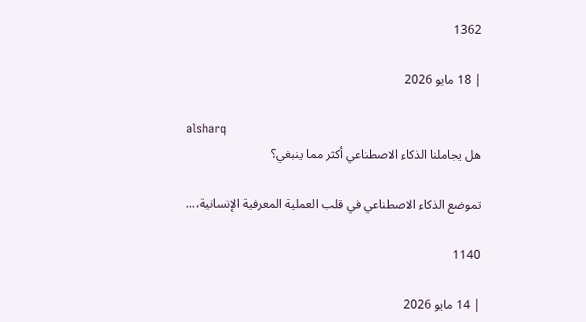1362

| 18 مايو 2026

alsharq
هل يجاملنا الذكاء الاصطناعي أكثر مما ينبغي؟

تموضع الذكاء الاصطناعي في قلب العملية المعرفية الإنسانية،...

1140

| 14 مايو 2026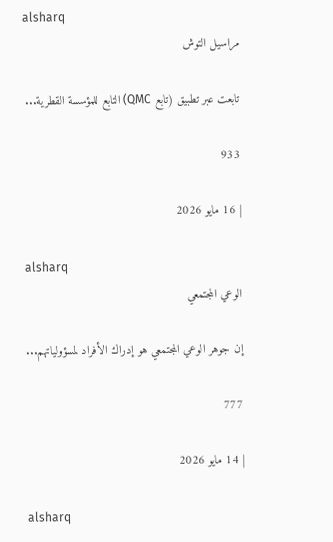alsharq
مراسيل التوش

تابعت عبر تطبيق (تابع QMC) التابع للمؤسسة القطرية...

933

| 16 مايو 2026

alsharq
الوعي المجتمعي

إن جوهر الوعي المجتمعي هو إدراك الأفراد لمسؤولياتهم...

777

| 14 مايو 2026

alsharq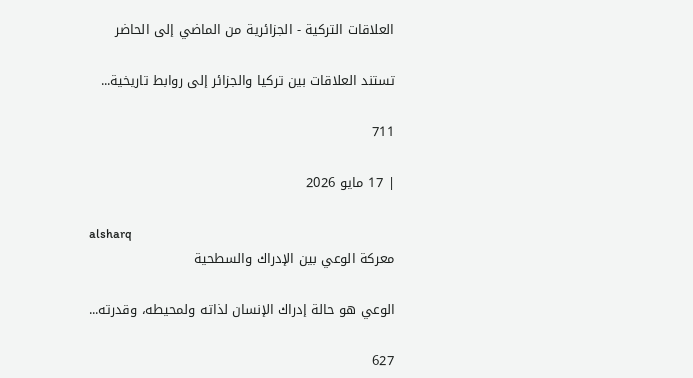العلاقات التركية - الجزائرية من الماضي إلى الحاضر

تستند العلاقات بين تركيا والجزائر إلى روابط تاريخية...

711

| 17 مايو 2026

alsharq
معركة الوعي بين الإدراك والسطحية

الوعي هو حالة إدراك الإنسان لذاته ولمحيطه، وقدرته...

627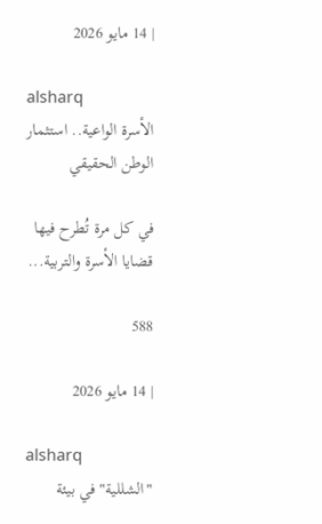| 14 مايو 2026

alsharq
الأسرة الواعية.. استثمار الوطن الحقيقي

في كل مرة تُطرح فيها قضايا الأسرة والتربية...

588

| 14 مايو 2026

alsharq
"الشللية" في بيئة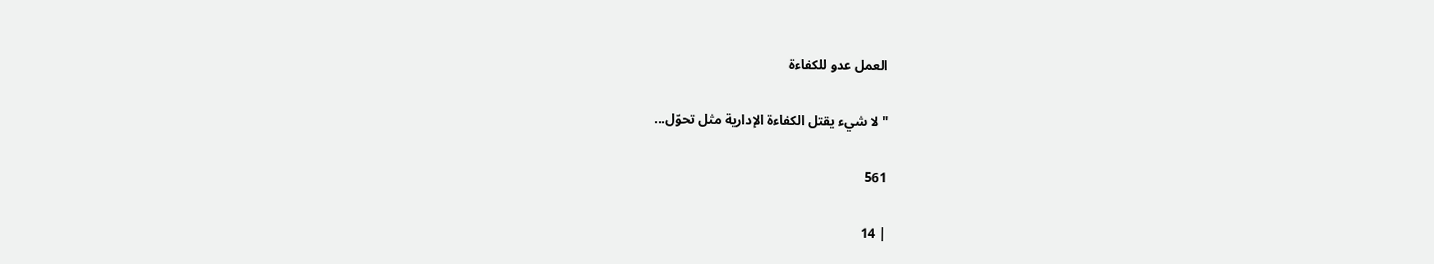العمل عدو للكفاءة

" لا شيء يقتل الكفاءة الإدارية مثل تحوّل...

561

| 14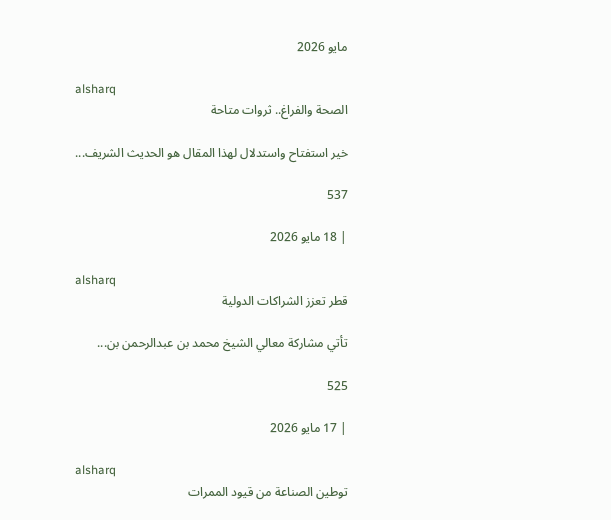مايو 2026

alsharq
الصحة والفراغ.. ثروات متاحة

خير استفتاح واستدلال لهذا المقال هو الحديث الشريف...

537

| 18 مايو 2026

alsharq
قطر تعزز الشراكات الدولية

تأتي مشاركة معالي الشيخ محمد بن عبدالرحمن بن...

525

| 17 مايو 2026

alsharq
توطين الصناعة من قيود الممرات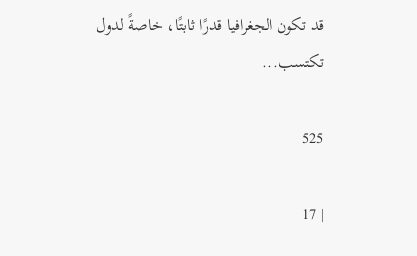قد تكون الجغرافيا قدرًا ثابتًا، خاصةً لدول تكتسب...

525

| 17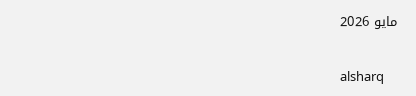مايو 2026

alsharq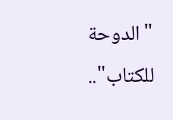"الدوحة للكتاب"..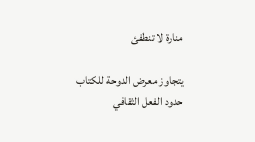منارة لا تنطفئ

يتجاوز معرض الدوحة للكتاب حدود الفعل الثقافي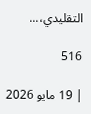التقليدي،...

516

| 19 مايو 2026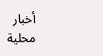أخبار محلية